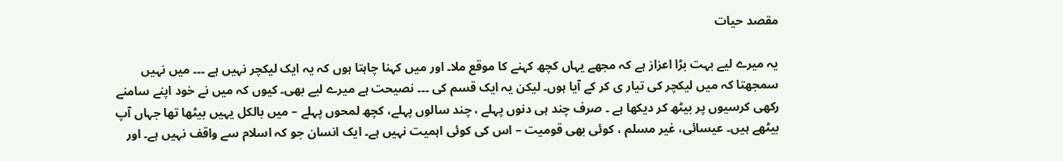مقصد حیات

یہ میرے لیے بہت بڑا اعزاز ہے کہ مجھے یہاں کچھ کہنے کا موقع ملا۔ اور میں کہنا چاہتا ہوں کہ یہ ایک لیکچر نہیں ہے ۔۔۔ میں نہیں سمجھتا کہ میں لیکچر کی تیار ی کر کے آیا ہوں۔ لیکن یہ ایک قسم کی ۔۔۔ نصیحت ہے میرے لیے بھی۔ کیوں کہ میں نے خود اپنے سامنے رکھی کرسیوں پر بیٹھ کر دیکھا ہے ۔ صرف چند ہی دنوں پہلے ، چند سالوں پہلے، کچھ لمحوں پہلے – میں بالکل یہیں بیٹھا تھا جہاں آپ بیٹھے ہیں۔ عیسائی، غیر مسلم ، کوئی بھی قومیت – اس کی کوئی اہمیت نہیں ہے۔ ایک انسان جو کہ اسلام سے واقف نہیں ہے۔ اور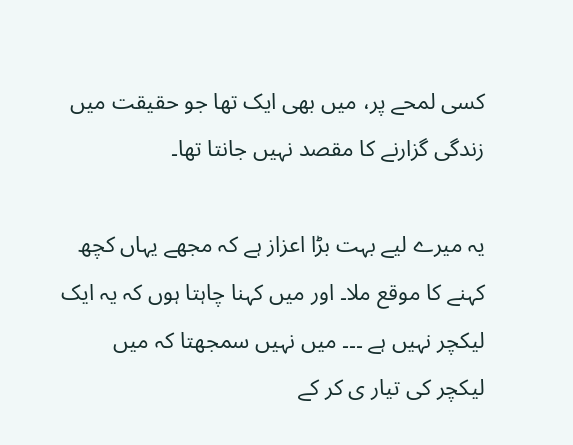کسی لمحے پر، میں بھی ایک تھا جو حقیقت میں زندگی گزارنے کا مقصد نہیں جانتا تھا۔

یہ میرے لیے بہت بڑا اعزاز ہے کہ مجھے یہاں کچھ کہنے کا موقع ملا۔ اور میں کہنا چاہتا ہوں کہ یہ ایک لیکچر نہیں ہے ۔۔۔ میں نہیں سمجھتا کہ میں لیکچر کی تیار ی کر کے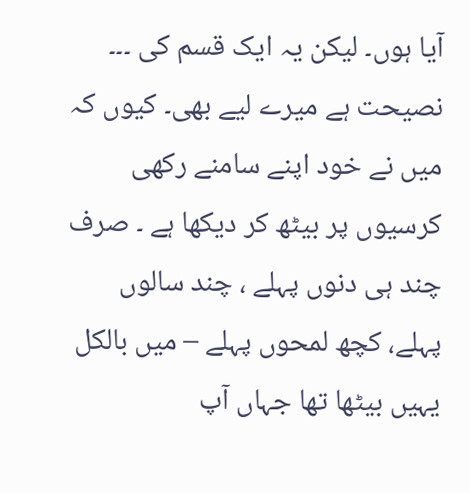آیا ہوں۔ لیکن یہ ایک قسم کی ۔۔۔ نصیحت ہے میرے لیے بھی۔ کیوں کہ میں نے خود اپنے سامنے رکھی کرسیوں پر بیٹھ کر دیکھا ہے ۔ صرف چند ہی دنوں پہلے ، چند سالوں پہلے، کچھ لمحوں پہلے – میں بالکل یہیں بیٹھا تھا جہاں آپ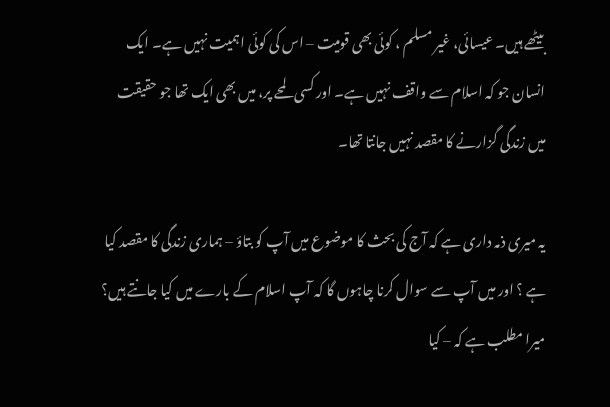بیٹھے ہیں۔ عیسائی، غیر مسلم ، کوئی بھی قومیت – اس کی کوئی اہمیت نہیں ہے۔ ایک انسان جو کہ اسلام سے واقف نہیں ہے۔ اور کسی لمحے پر، میں بھی ایک تھا جو حقیقت میں زندگی گزارنے کا مقصد نہیں جانتا تھا۔

یہ میری ذمہ داری ہے کہ آج کی بحث کا موضوع میں آپ کو بتاؤ – ہماری زندگی کا مقصد کیا ہے ؟ اور میں آپ سے سوال کرنا چاہوں گا کہ آپ اسلام کے بارے میں کیا جانتے ہیں؟ میرا مطلب ہے کہ – کیا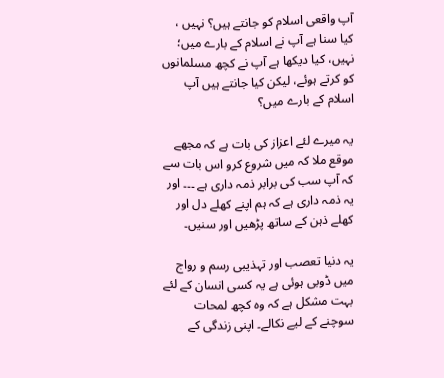آپ واقعی اسلام کو جانتے ہیں؟ نہیں ، کیا سنا ہے آپ نے اسلام کے بارے میں؛ نہیں، کیا دیکھا ہے آپ نے کچھ مسلمانوں کو کرتے ہوئے، لیکن کیا جانتے ہیں آپ اسلام کے بارے میں؟

یہ میرے لئے اعزاز کی بات ہے کہ مجھے موقع ملا کہ میں شروع کرو اس بات سے کہ آپ سب کی برابر ذمہ داری ہے ۔۔۔ اور یہ ذمہ داری ہے کہ ہم اپنے کھلے دل اور کھلے ذہن کے ساتھ پڑھیں اور سنیں۔

یہ دنیا تعصب اور تہذیبی رسم و رواج میں ڈوبی ہوئی ہے یہ کسی انسان کے لئے بہت مشکل ہے کہ وہ کچھ لمحات سوچنے کے لیے نکالے۔ اپنی زندگی کے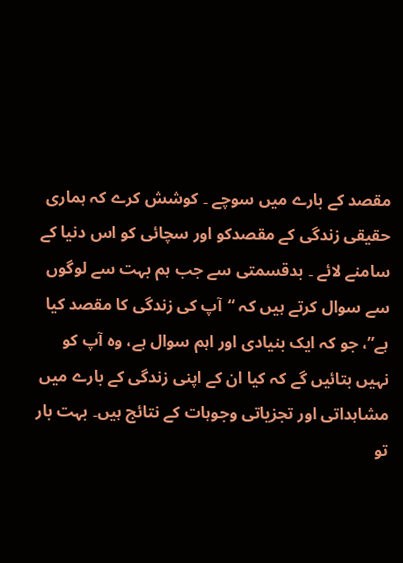مقصد کے بارے میں سوچے ۔ کوشش کرے کہ ہماری حقیقی زندگی کے مقصدکو اور سچائی کو اس دنیا کے سامنے لائے ۔ بدقسمتی سے جب ہم بہت سے لوگوں سے سوال کرتے ہیں کہ “آپ کی زندگی کا مقصد کیا ہے”، جو کہ ایک بنیادی اور اہم سوال ہے، وہ آپ کو نہیں بتائیں گے کہ کیا ان کے اپنی زندگی کے بارے میں مشاہداتی اور تجزیاتی وجوہات کے نتائج ہیں۔ بہت بار تو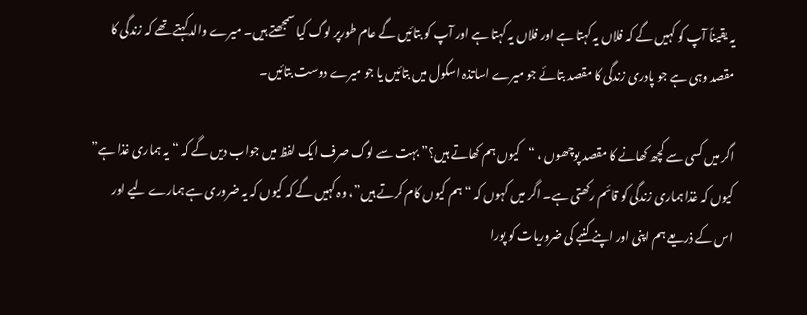یہ یقیناً آپ کو کہیں گے کہ فلاں یہ کہتا ہے اور فلاں یہ کہتا ہے اور آپ کو بتائیں گے عام طورپر لوگ کیا سمجھتے ہیں۔ میرے والدکہتے تھے کہ زندگی کا مقصد وہی ہے جو پادری زندگی کا مقصد بتائے جو میرے اساتذہ اسکول میں بتائیں یا جو میرے دوست بتائیں۔

اگر میں کسی سے کچھ کھانے کا مقصد پوچھوں ، “کیوں ہم کھاتے ہیں؟” بہت سے لوگ صرف ایک لفظ میں جواب دیں گے کہ “یہ ہماری غذا ہے” کیوں کہ غذا ہماری زندگی کو قائم رکھتی ہے۔ اگر میں کہوں کہ “ہم کیوں کام کرتے ہیں”، وہ کہیں گے کہ کیوں کہ یہ ضروری ہے ہمارے لیے اور اس کے ذریعے ہم اپنی اور اپنے کنبے کی ضروریات کو پورا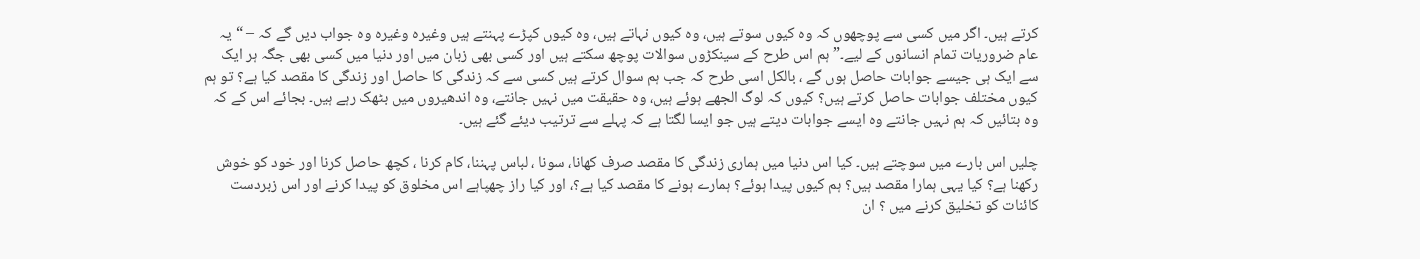کرتے ہیں۔ اگر میں کسی سے پوچھوں کہ وہ کیوں سوتے ہیں، وہ کیوں نہاتے ہیں، وہ کیوں کپڑے پہنتے ہیں وغیرہ وغیرہ وہ جواب دیں گے کہ – “یہ عام ضروریات تمام انسانوں کے لیے۔” ہم اس طرح کے سینکڑوں سوالات پوچھ سکتے ہیں اور کسی بھی زبان میں اور دنیا میں کسی بھی جگہ ہر ایک سے ایک ہی جیسے جوابات حاصل ہوں گے ، بالکل اسی طرح کہ جب ہم سوال کرتے ہیں کسی سے کہ زندگی کا حاصل اور زندگی کا مقصد کیا ہے؟ تو ہم کیوں مختلف جوابات حاصل کرتے ہیں؟ کیوں کہ لوگ الجھے ہوئے ہیں، وہ حقیقت میں نہیں جانتے، وہ اندھیروں میں بٹھک رہے ہیں۔ بجائے اس کے کہ وہ بتائیں کہ ہم نہیں جانتے وہ ایسے جوابات دیتے ہیں جو ایسا لگتا ہے کہ پہلے سے ترتیب دیئے گئے ہیں۔

چلیں اس بارے میں سوچتے ہیں۔ کیا اس دنیا میں ہماری زندگی کا مقصد صرف کھانا، سونا ، لباس پہننا، کام کرنا ، کچھ حاصل کرنا اور خود کو خوش رکھنا ہے؟ کیا یہی ہمارا مقصد ہیں؟ ہم کیوں پیدا ہوئے؟ ہمارے ہونے کا مقصد کیا ہے؟، اور کیا راز چھپاہے اس مخلوق کو پیدا کرنے اور اس زبردست کائنات کو تخلیق کرنے میں ؟ ان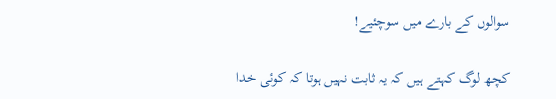سوالوں کے بارے میں سوچئیے!

کچھ لوگ کہتے ہیں کہ یہ ثابت نہیں ہوتا کہ کوئی خدا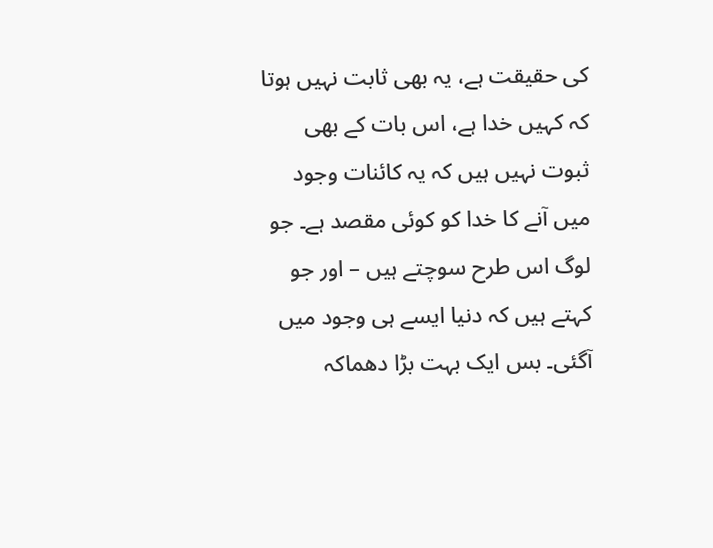کی حقیقت ہے، یہ بھی ثابت نہیں ہوتا کہ کہیں خدا ہے، اس بات کے بھی ثبوت نہیں ہیں کہ یہ کائنات وجود میں آنے کا خدا کو کوئی مقصد ہے۔ جو لوگ اس طرح سوچتے ہیں – اور جو کہتے ہیں کہ دنیا ایسے ہی وجود میں آگئی۔ بس ایک بہت بڑا دھماکہ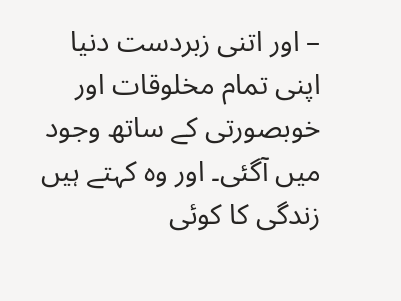– اور اتنی زبردست دنیا اپنی تمام مخلوقات اور خوبصورتی کے ساتھ وجود میں آگئی۔ اور وہ کہتے ہیں زندگی کا کوئی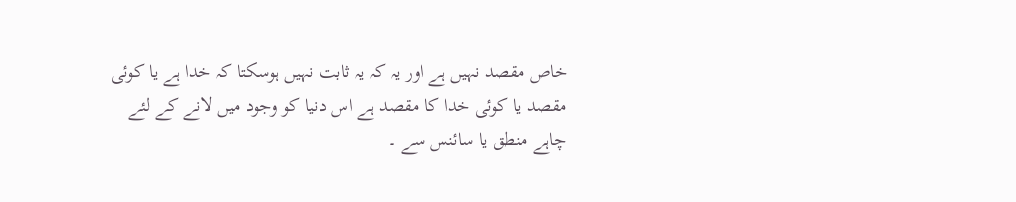خاص مقصد نہیں ہے اور یہ کہ یہ ثابت نہیں ہوسکتا کہ خدا ہے یا کوئی مقصد یا کوئی خدا کا مقصد ہے اس دنیا کو وجود میں لانے کے لئے چاہے منطق یا سائنس سے ۔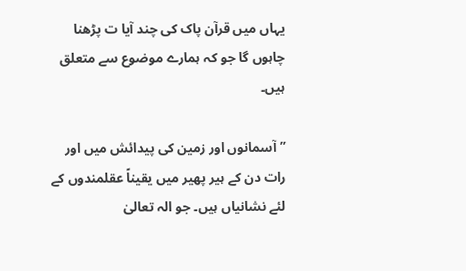یہاں میں قرآن پاک کی چند آیا ت پڑھنا چاہوں گا جو کہ ہمارے موضوع سے متعلق ہیں۔

” آسمانوں اور زمین کی پیدائش میں اور رات دن کے ہیر پھیر میں یقیناً عقلمندوں کے لئے نشانیاں ہیں۔ جو الہ تعالیٰ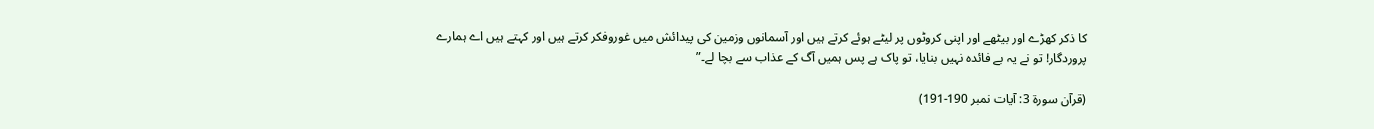کا ذکر کھڑے اور بیٹھے اور اپنی کروٹوں پر لیٹے ہوئے کرتے ہیں اور آسمانوں وزمین کی پیدائش میں غوروفکر کرتے ہیں اور کہتے ہیں اے ہمارے پروردگار! تو نے یہ بے فائدہ نہیں بنایا، تو پاک ہے پس ہمیں آگ کے عذاب سے بچا لے۔”

(قرآن سورۃ 3: آیات نمبر 190-191)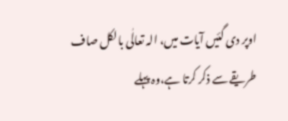اوپر دی گئیں آیات میں، الہ تعالٰی بالکل صاف طریقے سے ذکر کرتا ہے،وہ پہلے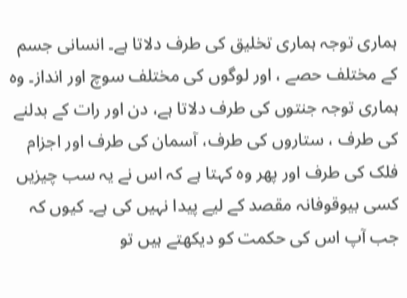ہماری توجہ ہماری تخلیق کی طرف دلاتا ہے۔ انسانی جسم کے مختلف حصے ، اور لوگوں کی مختلف سوچ اور انداز۔ وہ ہماری توجہ جنتوں کی طرف دلاتا ہے، دن اور رات کے بدلنے کی طرف ، ستاروں کی طرف، آسمان کی طرف اور اجزام فلک کی طرف اور پھر وہ کہتا ہے کہ اس نے یہ سب چیزیں کسی بیوقوفانہ مقصد کے لیے پیدا نہیں کی ہے۔ کیوں کہ جب آپ اس کی حکمت کو دیکھتے ہیں تو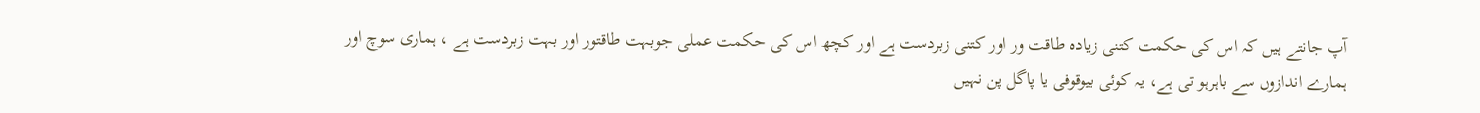آپ جانتے ہیں کہ اس کی حکمت کتنی زیادہ طاقت ور اور کتنی زبردست ہے اور کچھ اس کی حکمت عملی جوبہت طاقتور اور بہت زبردست ہے ، ہماری سوچ اور ہمارے اندازوں سے باہرہو تی ہے، یہ کوئی بیوقوفی یا پاگل پن نہیں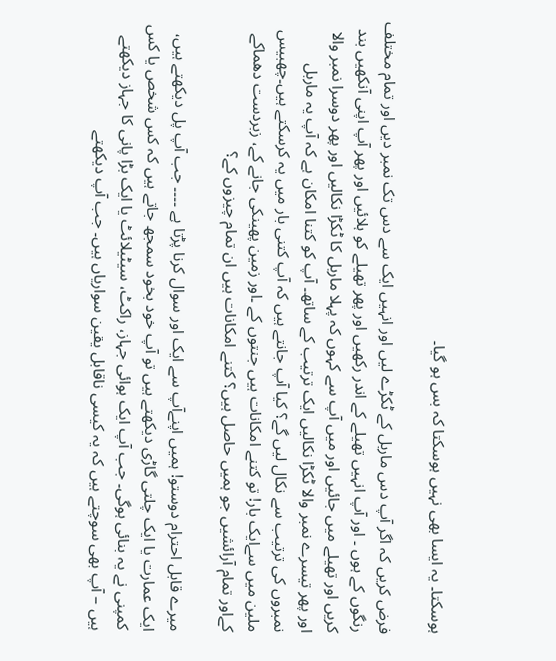ہوسکتا۔ یہ ایسا بھی نہیں ہوسکتا کہ بس ہو گیا۔

فرض کریں کہ اگر آپ دس ماربل کے ٹکڑے لیں اور انہیں ایک سے دس تک نمبر دیں اور تمام مختلف رنگوں کے ہوں ۔ اور آپ انہیں تھیلے کے اندر رکھیں اور پھر تھیلے کو ہلائیں اور پھر آپ اپنی آنکھیں بند کریں اور تھیلے میں جائیں اور میں آپ سے کہوں کہ پہلا ماربل کا ٹکڑا نکالیں اور پھر دوسرا نمبر والا اور پھر تیسرے نمبر والا ٹکڑا نکالیں ایک ترتیب کے ساتھ۔ آپ کو کتنا امکان ہے کہ آپ یہ ماربل نمبروں کی ترتیب سے نکال لیں گے؟ کیا آپ جانتے ہیں کہ آپ کتنی بار میں یہ کرسکتے ہیں۔چھبیس ملین میں سےایک بار! تو کتنے امکانات ہیں جنتوں کے ۔اور زمین پھینکی جانے کے، زبردست دھماکے کےاور تمام آرائشیں جو ہمیں حاصل ہیں؟ کتنے امکانات ہیں ان تمام چیزوں کے؟

میرے قابل احترام دوستو! ہمیں اپنےآپ سے ایک اور سوال کرنا پڑتا ہے ۔۔۔۔ جب آپ پل دیکھتے ہیں، ایک عمارت یا ایک چلتی گاڑی دیکھتے ہیں تو آپ خود بخود سمجھ جاتے ہیں کہ کس شخص یا کس کمپنی نے یہ بنائی ہوگی۔ جب آپ ایک ہوائی جہاز، راکٹ، سیٹیلائٹ یا ایک بڑا پانی کا جہاز دیکھتے ہیں – آپ بھی سوچتے ہیں کہ یہ کیسی ناقابل یقین سواریاں ہیں۔ جب آپ دیکھتے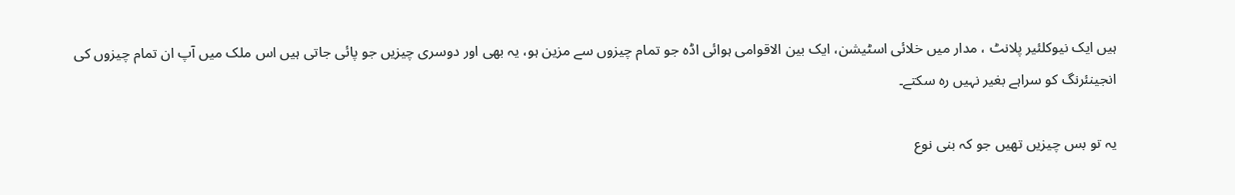ہیں ایک نیوکلئیر پلانٹ ، مدار میں خلائی اسٹیشن، ایک بین الاقوامی ہوائی اڈہ جو تمام چیزوں سے مزین ہو، یہ بھی اور دوسری چیزیں جو پائی جاتی ہیں اس ملک میں آپ ان تمام چیزوں کی انجینئرنگ کو سراہے بغیر نہیں رہ سکتے۔

یہ تو بس چیزیں تھیں جو کہ بنی نوع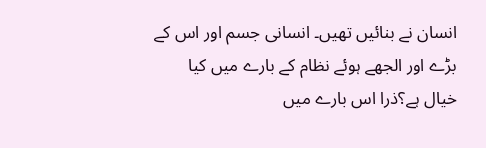انسان نے بنائیں تھیں۔ انسانی جسم اور اس کے بڑے اور الجھے ہوئے نظام کے بارے میں کیا خیال ہے؟ذرا اس بارے میں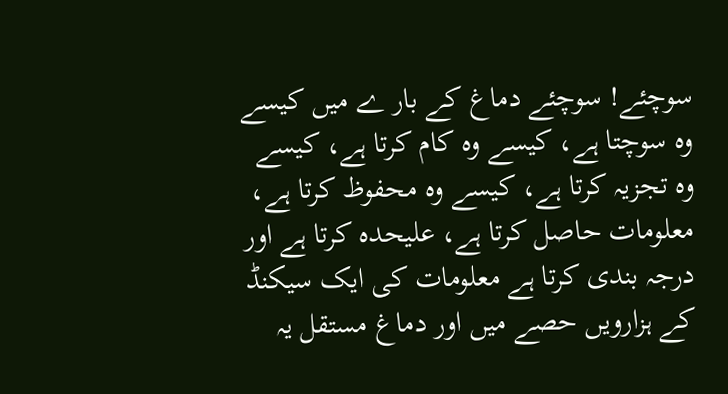سوچئے! سوچئے دماغ کے بار ے میں کیسے وہ سوچتا ہے، کیسے وہ کام کرتا ہے، کیسے وہ تجزیہ کرتا ہے، کیسے وہ محفوظ کرتا ہے، معلومات حاصل کرتا ہے، علیحدہ کرتا ہے اور درجہ بندی کرتا ہے معلومات کی ایک سیکنڈ کے ہزارویں حصے میں اور دماغ مستقل یہ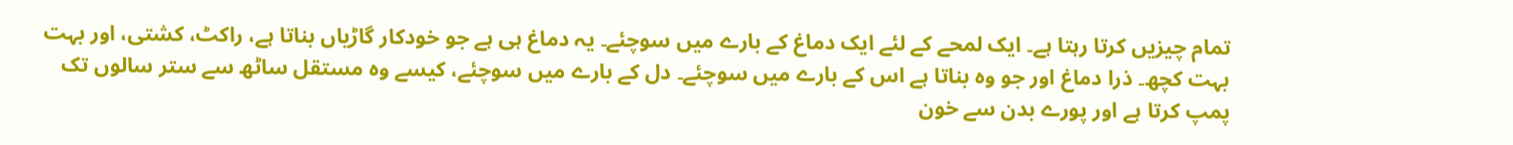تمام چیزیں کرتا رہتا ہے۔ ایک لمحے کے لئے ایک دماغ کے بارے میں سوچئے۔ یہ دماغ ہی ہے جو خودکار گاڑیاں بناتا ہے، راکٹ، کشتی، اور بہت بہت کچھ۔ ذرا دماغ اور جو وہ بناتا ہے اس کے بارے میں سوچئے۔ دل کے بارے میں سوچئے، کیسے وہ مستقل ساٹھ سے ستر سالوں تک پمپ کرتا ہے اور پورے بدن سے خون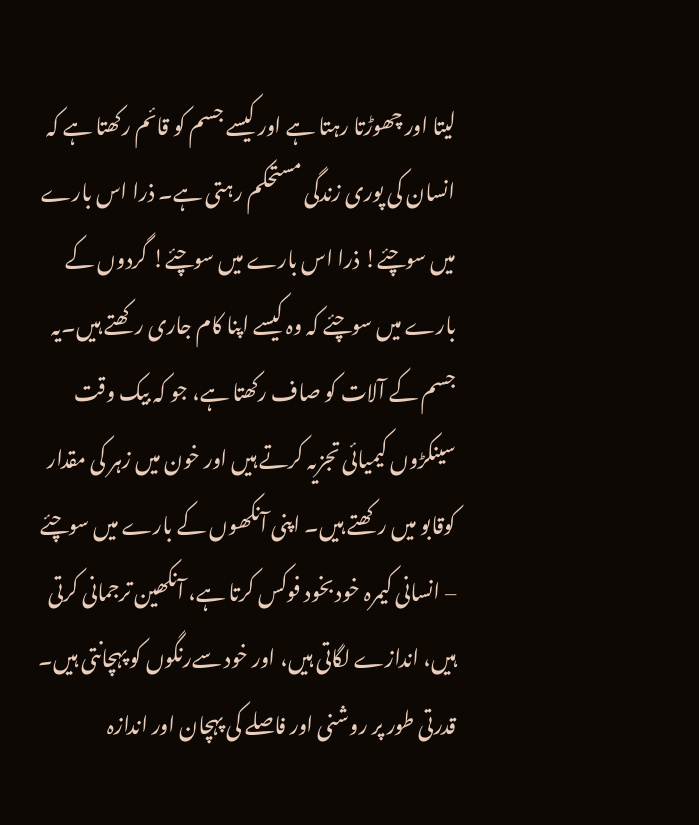لیتا اور چھوڑتا رہتا ہے اور کیسے جسم کو قائم رکھتا ہے کہ انسان کی پوری زندگی مستحکم رہتی ہے۔ ذرا اس بارے میں سوچئے! ذرا اس بارے میں سوچئے! گردوں کے بارے میں سوچئے کہ وہ کیسے اپنا کام جاری رکھتے ہیں۔یہ جسم کے آلات کو صاف رکھتا ہے، جو کہ بیک وقت سینکڑوں کیمیائی تجزیہ کرتے ہیں اور خون میں زہر کی مقدار کوقابو میں رکھتے ہیں۔ اپنی آنکھوں کے بارے میں سوچئے – انسانی کیمرہ خود بخود فوکس کرتا ہے، آنکھین ترجمانی کرتی ہیں، اندازے لگاتی ہیں، اور خود سےرنگوں کو پہچانتی ہیں۔ قدرتی طور پر روشنی اور فاصلے کی پہچان اور اندازہ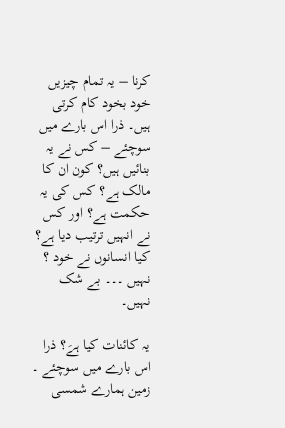کرنا – یہ تمام چیزیں خود بخود کام کرتی ہیں۔ ذرا اس بارے میں سوچئے – کس نے یہ بنائیں ہیں؟ کون ان کا مالک ہے؟ کس کی یہ حکمت ہے؟ اور کس نے انہیں ترتیب دیا ہے؟ کیا انسانوں نے خود ؟ نہیں ۔۔۔ بے شک نہیں۔

یہ کائنات کیا ہےَ؟ ذرا اس بارے میں سوچئے ۔ زمین ہمارے شمسی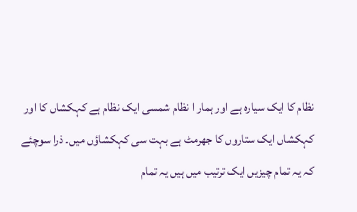نظام کا ایک سیارہ ہے اور ہمار ا نظام شمسی ایک نظام ہے کہکشاں کا اور کہکشاں ایک ستاروں کا جھرمٹ ہے بہت سی کہکشاؤں میں۔ ذرا سوچئے کہ یہ تمام چیزیں ایک ترتیب میں ہیں یہ تمام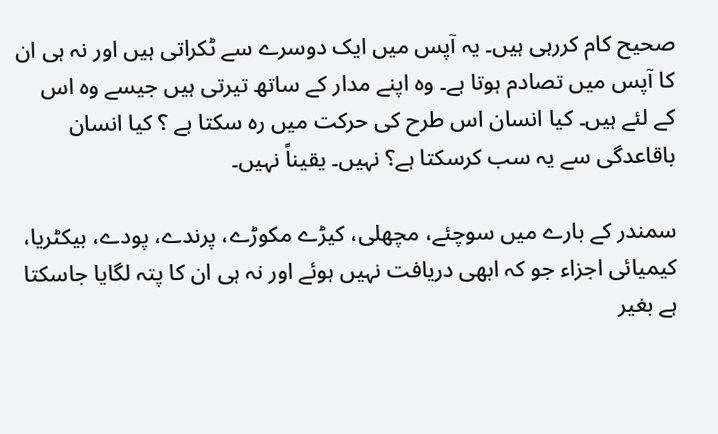صحیح کام کررہی ہیں۔ یہ آپس میں ایک دوسرے سے ٹکراتی ہیں اور نہ ہی ان کا آپس میں تصادم ہوتا ہے۔ وہ اپنے مدار کے ساتھ تیرتی ہیں جیسے وہ اس کے لئے ہیں۔ کیا انسان اس طرح کی حرکت میں رہ سکتا ہے ؟ کیا انسان باقاعدگی سے یہ سب کرسکتا ہے؟ نہیں۔ یقیناً نہیں۔

سمندر کے بارے میں سوچئے، مچھلی، کیڑے مکوڑے، پرندے، پودے، بیکٹریا، کیمیائی اجزاء جو کہ ابھی دریافت نہیں ہوئے اور نہ ہی ان کا پتہ لگایا جاسکتا ہے بغیر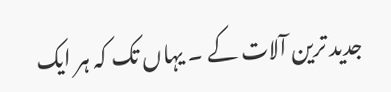جدید ترین آلات کے ۔ یہاں تک کہ ہر ایک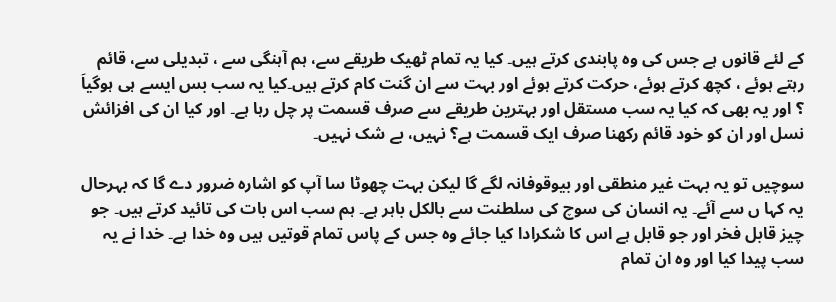کے لئے قانوں ہے جس کی وہ پابندی کرتے ہیں۔ کیا یہ تمام ٹھیک طریقے سے، ہم آہنگی سے ، تبدیلی سے، قائم رہتے ہوئے ، کچھ کرتے ہوئے، حرکت کرتے ہوئے اور بہت سے ان گنت کام کرتے ہیں۔کیا یہ سب بس ایسے ہی ہوگیاَ ؟ اور یہ بھی کہ کیا یہ سب مستقل اور بہترین طریقے سے صرف قسمت پر چل رہا ہے۔ اور کیا ان کی افزائش نسل اور ان کو خود قائم رکھنا صرف ایک قسمت ہے؟ نہیں، بے شک نہیں۔

سوچیں تو یہ بہت غیر منطقی اور بیوقوفانہ لگے گا لیکن بہت چھوٹا سا آپ کو اشارہ ضرور دے گا کہ بہرحال یہ کہا ں سے آئے۔ یہ انسان کی سوچ کی سلطنت سے بالکل باہر ہے۔ ہم سب اس بات کی تائید کرتے ہیں۔ جو چیز قابل فخر اور جو قابل ہے اس کا شکرادا کیا جائے وہ جس کے پاس تمام قوتیں ہیں وہ خدا ہے۔ خدا نے یہ سب پیدا کیا اور وہ ان تمام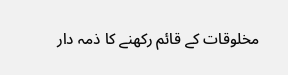مخلوقات کے قائم رکھنے کا ذمہ دار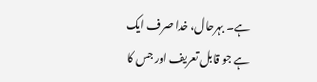ہے۔ بہرحال، خدا صرف ایک ہے جو قابل تعریف اور جس کا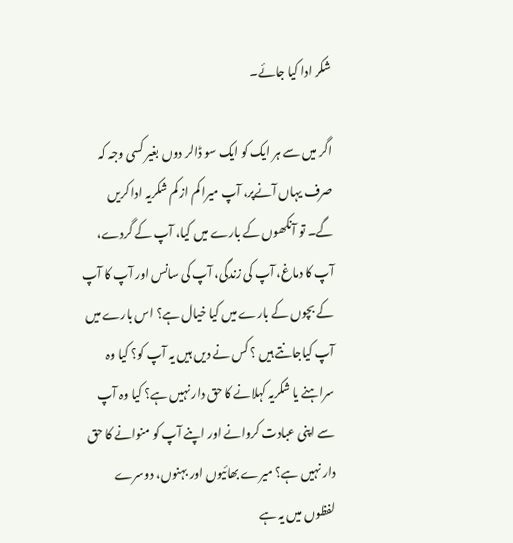شکر ادا کیا جائے۔

اگر میں سے ہر ایک کو ایک سو ڈالر دوں بغیر کسی وجہ کہ صرف یہاں آنےپر، آپ میرا کم از کم شکریہ ادا کریں گے۔ تو آنکھوں کے بارے میں کیا، آپ کے گردے، آپ کا دماغ، آپ کی زندگی، آپ کی سانس اور آپ کا آپ کے بچوں کے بارے میں کیا خیال ہے؟ اس بارے میں آپ کیاجانتے ہیں ؟ کس نے دیں ہیں یہ آپ کو؟ کیا وہ سراہنے یا شکریہ کہلانے کا حق دار نہیں ہے؟ کیا وہ آپ سے اپنی عبادت کروانے اور اپنے آپ کو منوانے کا حق دار نہیں ہے؟ میرے بھائیوں اور بہنوں، دوسرے لفظوں میں یہ ہے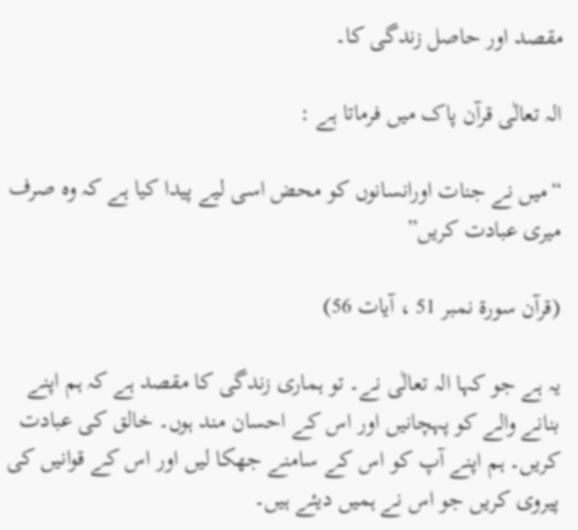مقصد اور حاصل زندگی کا۔

الہ تعالٰی قرآن پاک میں فرماتا ہے :

“میں نے جنات اورانسانوں کو محض اسی لیے پیدا کیا ہے کہ وه صرف میری عبادت کریں”

(قرآن سورۃ نمبر 51 ، آیات 56)

یہ ہے جو کہا الہ تعالٰی نے۔ تو ہماری زندگی کا مقصد ہے کہ ہم اپنے بنانے والے کو پہچانیں اور اس کے احسان مند ہوں۔ خالق کی عبادت کریں۔ ہم اپنے آپ کو اس کے سامنے جھکا لیں اور اس کے قوانیں کی پیروی کریں جو اس نے ہمیں دیئے ہیں۔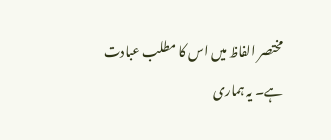مختصر الفاظ میں اس کا مطلب عبادت ہے۔ یہ ہماری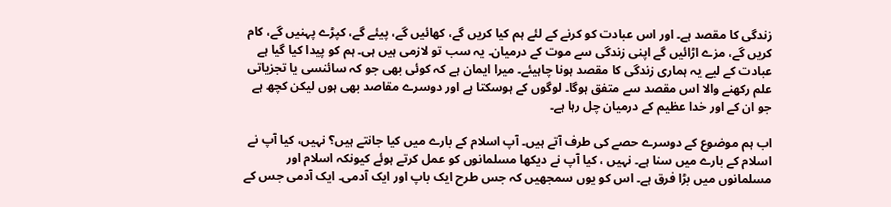زندگی کا مقصد ہے۔ اور اس عبادت کو کرنے کے لئے ہم کیا کریں گے، کھائیں گے، پیئے گے، کپڑے پہنیں گے، کام کریں گے، مزے اڑائیں گے اپنی زندگی سے موت کے درمیان۔ یہ سب تو لازمی ہیں ہی۔ ہم کو پیدا کیا گیا ہے عبادت کے لیے یہ ہماری زندگی کا مقصد ہونا چاہیئے۔ میرا ایمان ہے کہ کوئی بھی جو کہ سائنسی یا تجزیاتی علم رکھنے والا اس مقصد سے متفق ہوگا۔ لوگوں کے ہوسکتا ہے اور دوسرے مقاصد بھی ہوں لیکن کچھ ہے جو ان کے اور خدا عظیم کے درمیان چل رہا ہے۔

اب ہم موضوع کے دوسرے حصے کی طرف آتے ہیں۔ آپ اسلام کے بارے میں کیا جانتے ہیں؟ نہیں، کیا آپ نے اسلام کے بارے میں سنا ہے۔ نہیں ، کیا آپ نے دیکھا مسلمانوں کو عمل کرتے ہوئے کیونکہ اسلام اور مسلمانوں میں بڑا فرق ہے۔ اس کو یوں سمجھیں کہ جس طرح ایک باپ اور ایک آدمی۔ ایک آدمی جس کے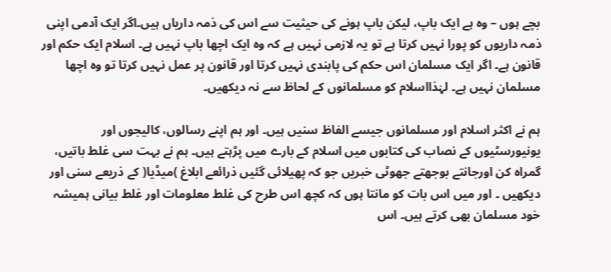بچے ہوں – وہ ہے ایک باپ، لیکن باپ ہونے کی حیثیت سے اس کی ذمہ داریاں ہیں۔اگر ایک آدمی اپنی ذمہ داریوں کو پورا نہیں کرتا ہے تو یہ لازمی نہیں ہے کہ وہ ایک اچھا باپ نہیں ہے۔ اسلام ایک حکم اور قانون ہے۔ اگر ایک مسلمان اس حکم کی پابندی نہیں کرتا اور قانون پر عمل نہیں کرتا تو وہ اچھا مسلمان نہیں ہے۔ لہٰذااسلام کو مسلمانوں کے لحاظ سے نہ دیکھیں۔

ہم نے اکثر اسلام اور مسلمانوں جیسے الفاظ سنیں ہیں۔ اور ہم اپنے رسالوں، کالیجوں اور یونیورسٹیوں کے نصاب کی کتابوں میں اسلام کے بارے میں پڑہتے ہیں۔ ہم نے بہت سی غلط باتیں، گمراہ کن اورجانتے بوجھتے جھوٹی خبریں جو کہ پھیلائی گئیں ذرائعے ابلاغ )میڈیا( کے ذریعے سنی اور دیکھیں ۔ اور میں اس بات کو مانتا ہوں کہ کچھ اس طرح کی غلط معلومات اور غلط بیانی ہمیشہ خود مسلمان بھی کرتے ہیں۔ اس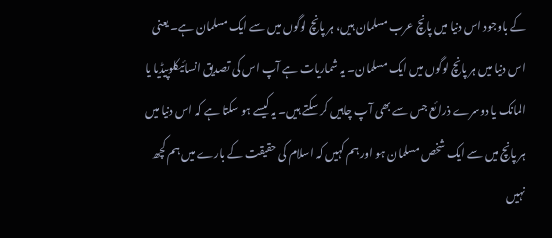کے باوجود اس دنیا میں پانچ عرب مسلمان ہیں، ہر پانچ لوگوں میں سے ایک مسلمان ہے۔ یعنی اس دنیا میں ہر پانچ لوگوں میں ایک مسلمان۔ یہ شماریات ہے آپ اس کی تصدیق انسائیکلوپیڈیا یا المانک یا دوسرے ذرائع جس سے بھی آپ چاہیں کر سکتے ہیں۔ یہ کیسے ہو سکتا ہے کہ اس دنیا میں ہر پانچ میں سے ایک شخص مسلمان ہو اور ہم کہیں کہ اسلام کی حقیقت کے بارے میں ہم کچھ نہیں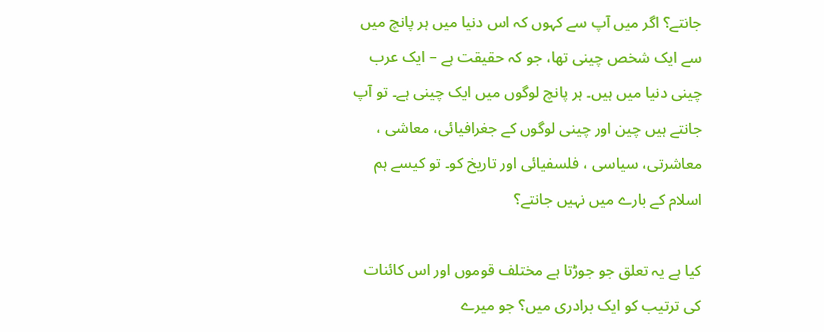جانتے؟ اگر میں آپ سے کہوں کہ اس دنیا میں ہر پانچ میں سے ایک شخص چینی تھا، جو کہ حقیقت ہے – ایک عرب چینی دنیا میں ہیں۔ ہر پانچ لوگوں میں ایک چینی ہے۔ تو آپ جانتے ہیں چین اور چینی لوگوں کے جغرافیائی، معاشی ، معاشرتی، سیاسی ، فلسفیائی اور تاریخ کو۔ تو کیسے ہم اسلام کے بارے میں نہیں جانتے؟

کیا ہے یہ تعلق جو جوڑتا ہے مختلف قوموں اور اس کائنات کی ترتیب کو ایک برادری میں؟ جو میرے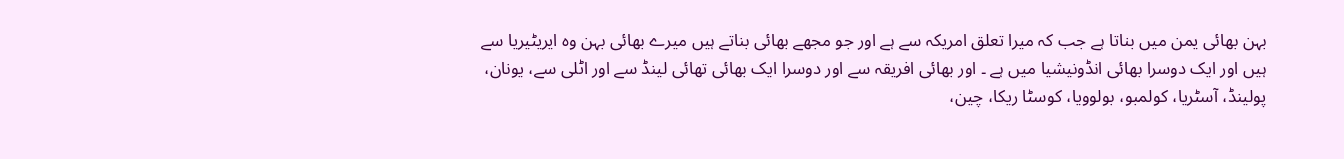بہن بھائی یمن میں بناتا ہے جب کہ میرا تعلق امریکہ سے ہے اور جو مجھے بھائی بناتے ہیں میرے بھائی بہن وہ ایریٹیریا سے ہیں اور ایک دوسرا بھائی انڈونیشیا میں ہے ۔ اور بھائی افریقہ سے اور دوسرا ایک بھائی تھائی لینڈ سے اور اٹلی سے، یونان، پولینڈ، آسٹریا، کولمبو، بولوویا، کوسٹا ریکا، چین،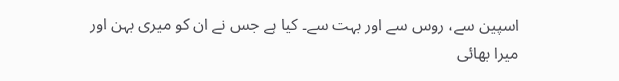اسپین سے، روس سے اور بہت سے۔ کیا ہے جس نے ان کو میری بہن اور میرا بھائی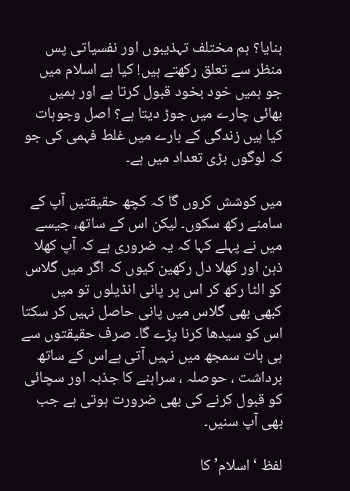بنایا؟ ہم مختلف تہذیبوں اور نفسیاتی پس منظر سے تعلق رکھتے ہیں! کیا ہے اسلام میں جو ہمیں خود بخود قبول کرتا ہے اور ہمیں بھائی چارے میں جوڑ دیتا ہے؟ اصل وجوہات کیا ہیں زندگی کے بارے میں غلط فہمی کی جو کہ لوگوں بڑی تعداد میں ہے۔

میں کوشش کروں گا کہ کچھ حقیقتیں آپ کے سامنے رکھ سکوں۔ لیکن اس کے ساتھ، جیسے میں نے پہلے کہا کہ یہ ضروری ہے کہ آپ کھلا ذہن اور کھلا دل رکھین کیوں کہ اگر میں گلاس کو الٹا رکھ کر اس پر پانی انڈیلوں تو میں کبھی بھی گلاس میں پانی حاصل نہیں کر سکتا اس کو سیدھا کرنا پڑے گا۔ صرف حقیقتوں سے ہی بات سمجھ میں نہیں آتی ہےاس کے ساتھ برداشت ، حوصلہ ، سراہنے کا جذبہ اور سچائی کو قبول کرنے کی بھی ضرورت ہوتی ہے جب بھی آپ سنیں۔

لفظ ‘اسلام’ کا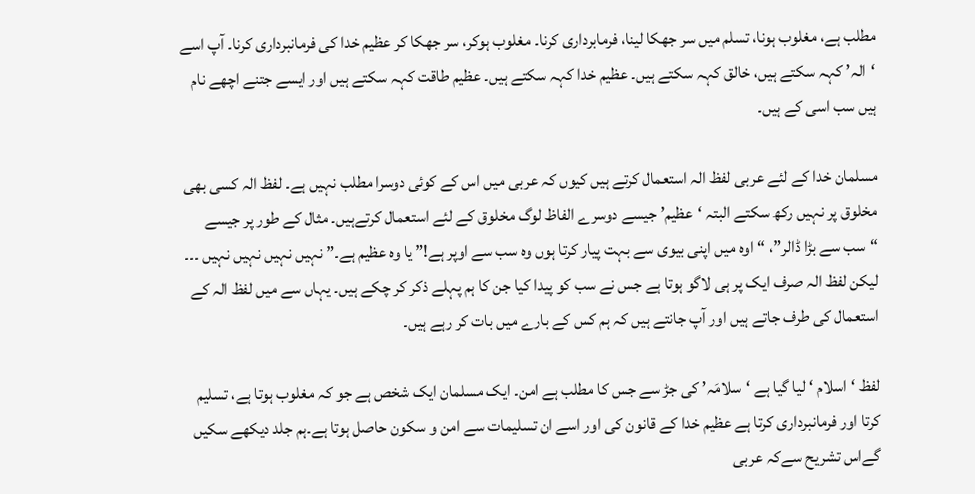مطلب ہے، مغلوب ہونا، تسلم میں سر جھکا لینا، فرمابرداری کرنا۔ مغلوب ہوکر، سر جھکا کر عظیم خدا کی فرمانبرداری کرنا۔ آپ اسے ‘الہ’ کہہ سکتے ہیں، خالق کہہ سکتے ہیں۔ عظیم خدا کہہ سکتے ہیں۔ عظیم طاقت کہہ سکتے ہیں اور ایسے جتنے اچھے نام ہیں سب اسی کے ہیں۔

مسلمان خدا کے لئے عربی لفظ الہ استعمال کرتے ہیں کیوں کہ عربی میں اس کے کوئی دوسرا مطلب نہیں ہے۔ لفظ الہ کسی بھی مخلوق پر نہیں رکھ سکتے البتہ ‘عظیم’ جیسے دوسرے الفاظ لوگ مخلوق کے لئے استعمال کرتےہیں۔ مثال کے طور پر جیسے “سب سے بڑا ڈالر”، “اوہ میں اپنی بیوی سے بہت پیار کرتا ہوں وہ سب سے اوپر ہے!” یا وہ عظیم ہے۔” نہیں نہیں نہیں نہیں ۔۔۔ لیکن لفظ الہ صرف ایک پر ہی لاگو ہوتا ہے جس نے سب کو پیدا کیا جن کا ہم پہلے ذکر کر چکے ہیں۔ یہاں سے میں لفظ الہ کے استعمال کی طرف جاتے ہیں اور آپ جانتے ہیں کہ ہم کس کے بارے میں بات کر رہے ہیں۔

لفظ ‘اسلام ‘ لیا گیا ہے ‘سلامَہ’ کی جڑ سے جس کا مطلب ہے امن۔ ایک مسلمان ایک شخص ہے جو کہ مغلوب ہوتا ہے، تسلیم کرتا اور فرمانبرداری کرتا ہے عظیم خدا کے قانون کی اور اسے ان تسلیمات سے امن و سکون حاصل ہوتا ہے۔ہم جلد دیکھے سکیں گےاس تشریح سےکہ عربی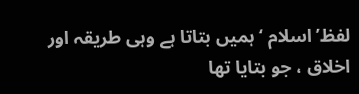لفظ’اسلام ‘ ہمیں بتاتا ہے وہی طریقہ اور اخلاق ، جو بتایا تھا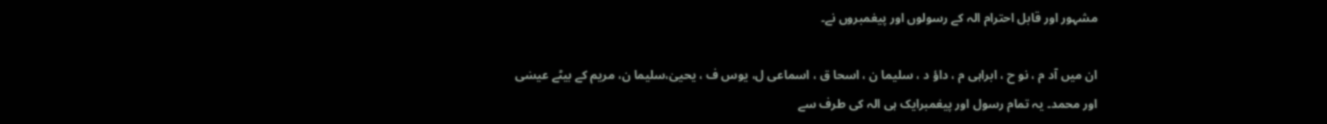مشہور اور قابل احترام الہ کے رسولوں اور پیغمبروں نے۔

ان میں آد م ، نو ح ، ابراہی م ، داؤ د ، سلیما ن ، اسحا ق ، اسماعی ل، یوس ف ، یحییٰ،سلیما ن، مریم کے بیٹے عیسٰی اور محمد۔ یہ تمام رسول اور پیغمبرایک ہی الہ کی طرف سے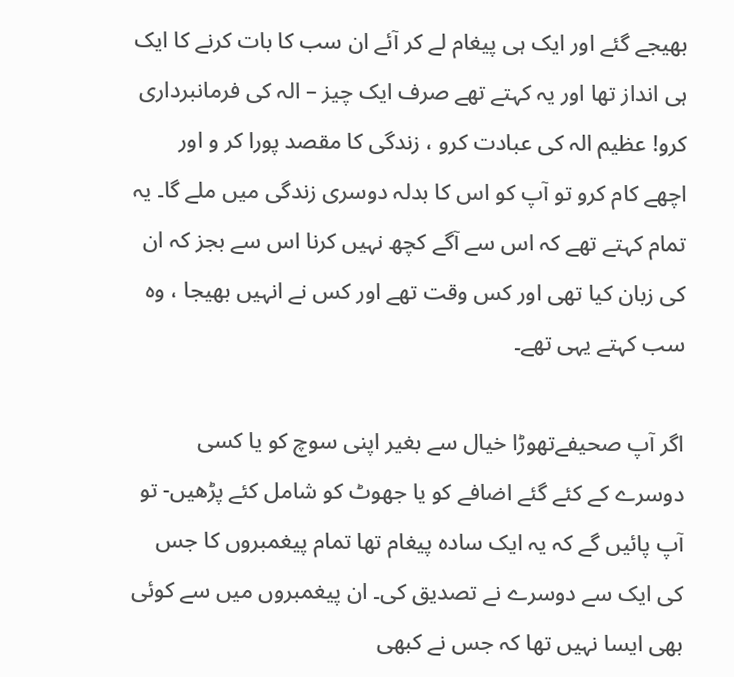بھیجے گئے اور ایک ہی پیغام لے کر آئے ان سب کا بات کرنے کا ایک ہی انداز تھا اور یہ کہتے تھے صرف ایک چیز – الہ کی فرمانبرداری کرو! عظیم الہ کی عبادت کرو ، زندگی کا مقصد پورا کر و اور اچھے کام کرو تو آپ کو اس کا بدلہ دوسری زندگی میں ملے گا۔ یہ تمام کہتے تھے کہ اس سے آگے کچھ نہیں کرنا اس سے بجز کہ ان کی زبان کیا تھی اور کس وقت تھے اور کس نے انہیں بھیجا ، وہ سب کہتے یہی تھے۔

اگر آپ صحیفےتھوڑا خیال سے بغیر اپنی سوچ کو یا کسی دوسرے کے کئے گئے اضافے کو یا جھوٹ کو شامل کئے پڑھیں- تو آپ پائیں گے کہ یہ ایک سادہ پیغام تھا تمام پیغمبروں کا جس کی ایک سے دوسرے نے تصدیق کی۔ ان پیغمبروں میں سے کوئی بھی ایسا نہیں تھا کہ جس نے کبھی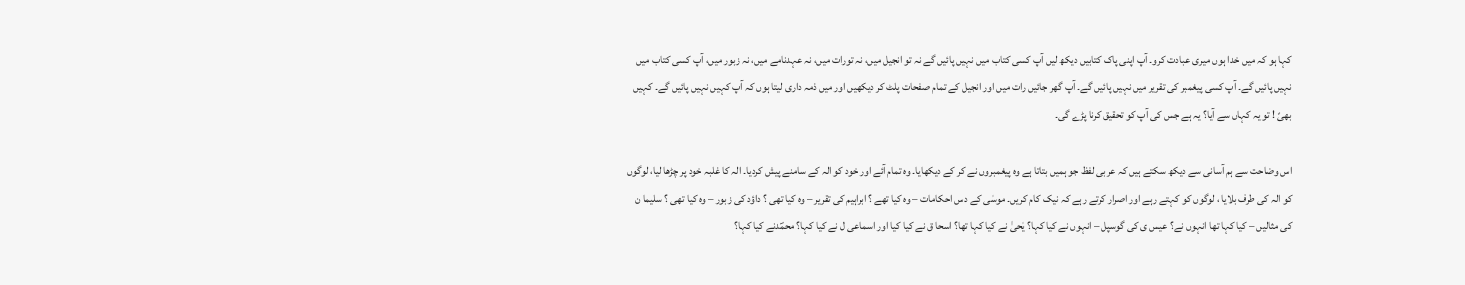کہا ہو کہ میں خدا ہوں میری عبادت کرو۔ آپ اپنی پاک کتابیں دیکھ لیں آپ کسی کتاب میں نہیں پائیں گے نہ تو انجیل میں، نہ تورات میں، نہ عہدنامے میں، نہ زبور میں، آپ کسی کتاب میں نہیں پائیں گے۔ آپ کسی پیغمبر کی تقریر میں نہیں پائیں گے۔ آپ گھر جائیں رات میں اور انجیل کے تمام صفحات پلٹ کر دیکھیں اور میں ذمہ داری لیتا ہوں کہ آپ کہیں نہیں پائیں گے۔ کہیں بھیً ! تو یہ کہاں سے آیا؟ یہ ہے جس کی آپ کو تحقیق کرنا پڑے گی۔

اس وضاحت سے ہم آسانی سے دیکھ سکتے ہیں کہ عربی لفظ جو ہمیں بتاتا ہے وہ پیغمبروں نے کر کے دیکھایا۔ وہ تمام آئے اور خود کو الہ کے سامنے پیش کردیا۔ الہ کا غلبہ خود پر چڑھا لیا، لوگوں کو الہ کی طرف بلایا ، لوگوں کو کہتے رہے اور اصرار کرتے رہے کہ نیک کام کریں۔ موسٰی کے دس احکامات – وه کیا تھے ؟ ابراہیم کی تقریر – وه کیا تھی ؟ داؤد کی زبور – وه کیا تھی ؟ سلیما ن کی مثالیں – کیا کہا تھا انہوں نے؟ عیس ی کی گوسپل – انہوں نے کیا کہا؟ یٰحیٰ نے کیا کہا تھا؟ اسحا ق نے کیا کیا اور اسماعی ل نے کیا کہا؟ محمؐدنے کیا کہا؟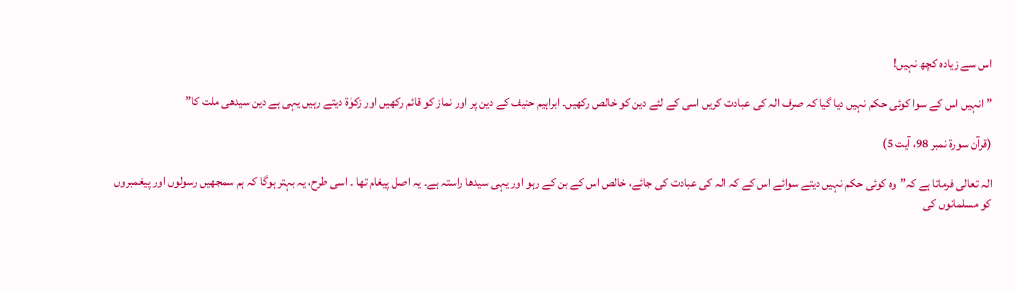اس سے زیادہ کچھ نہیں!

” انہیں اس کے سوا کوئی حکم نہیں دیا گیا کہ صرف الہ کی عبادت کریں اسی کے لئے دین کو خالص رکھیں۔ ابراہیم حنیف کے دین پر اور نماز کو قائم رکھیں اور زکوٰة دیتے رہیں یہی ہے دین سیدھی ملت کا”

(قرآن سورۃ نمبر 98، آیت 5)

الہ تعالی فرماتا ہے کہ”وہ کوئی حکم نہیں دیتے سوائے اس کے کہ الہ کی عبادت کی جائے، خالص اس کے بن کے رہو اور یہی سیدھا راستہ ہے۔ یہ اصل پیغام تھا ۔ اسی طرح، یہ بہتر ہوگا کہ ہم سمجھیں رسولوں اور پیغمبروں کو مسلمانوں کی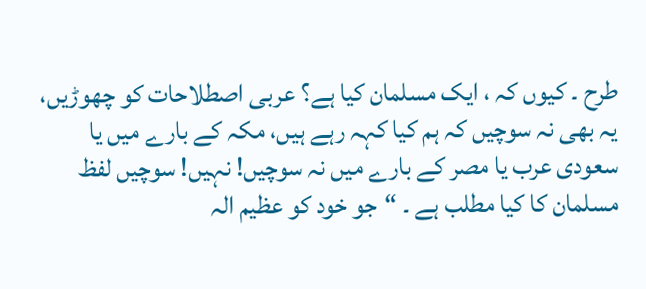طرح ۔ کیوں کہ ، ایک مسلمان کیا ہے؟ عربی اصطلاحات کو چھوڑیں، یہ بھی نہ سوچیں کہ ہم کیا کہہ رہے ہیں، مکہ کے بارے میں یا سعودی عرب یا مصر کے بارے میں نہ سوچیں! نہیں! سوچیں لفظ مسلمان کا کیا مطلب ہے ۔ “جو خود کو عظیم الہ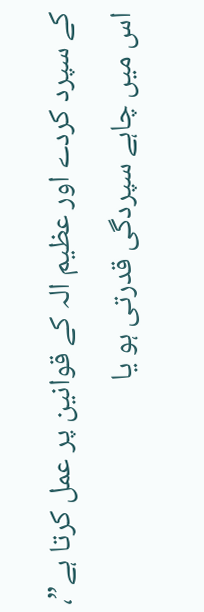کے سپرد کردے اور عظیم الہ کے قوانین پر عمل کرتا ہے”، اس میں چاہے سپردگی قدرتی ہو یا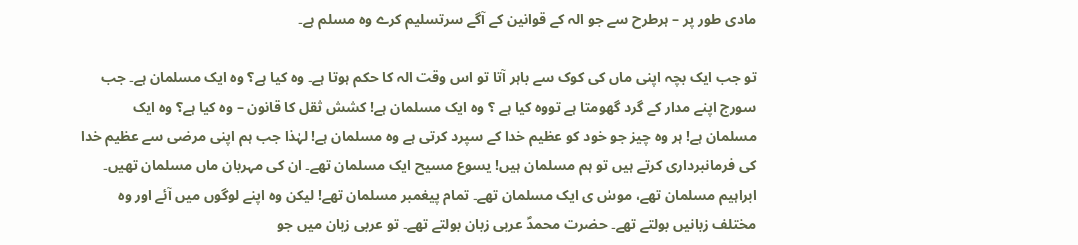مادی طور پر – ہرطرح سے جو الہ کے قوانین کے آگے سرتسلیم کرے وہ مسلم ہے۔

تو جب ایک بچہ اپنی ماں کی کوک سے باہر آتا تو اس وقت الہ کا حکم ہوتا ہے۔ وہ کیا ہے؟ وه ایک مسلمان ہے۔ جب سورج اپنے مدار کے گرد گھومتا ہے تووہ کیا ہے ؟ وه ایک مسلمان ہے! کشش ثقل کا قانون – وه کیا ہے؟ وہ ایک مسلمان ہے! ہر وہ چیز جو خود کو عظیم خدا کے سپرد کرتی ہے وہ مسلمان ہے! لہٰذا جب ہم اپنی مرضی سے عظیم خدا کی فرمانبرداری کرتے ہیں تو ہم مسلمان ہیں! یسوع مسیح ایک مسلمان تھے۔ ان کی مہربان ماں مسلمان تھیں۔ ابراہیم مسلمان تھے، موسٰ ی ایک مسلمان تھے۔ تمام پیغمبر مسلمان تھے! لیکن وہ اپنے لوگوں میں آئے اور وہ مختلف زبانیں بولتے تھے۔ حضرت محمدؐ عربی زبان بولتے تھے۔ تو عربی زبان میں جو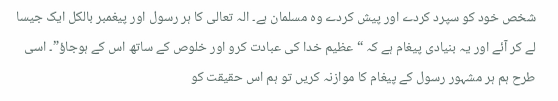شخص خود کو سپرد کردے اور پیش کردے وہ مسلمان ہے۔ الہ تعالی کا ہر رسول اور پیغمبر بالکل ایک جیسا لے کر آئے اور یہ بنیادی پیغام ہے کہ “عظیم خدا کی عبادت کرو اور خلوص کے ساتھ اس کے ہوجاؤ”۔ اسی طرح ہم ہر مشہور رسول کے پیغام کا موازنہ کریں تو ہم اس حقیقت کو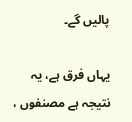پالیں گے۔

یہاں فرق ہے، یہ نتیجہ ہے مصنفوں ،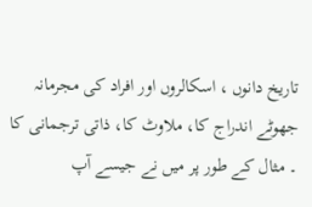تاریخ دانوں ، اسکالروں اور افراد کی مجرمانہ جھوٹے اندراج کا، ملاوٹ کا، ذاتی ترجمانی کا ۔ مثال کے طور پر میں نے جیسے آپ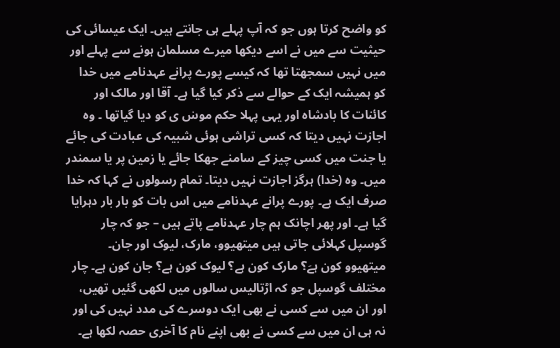کو واضح کرتا ہوں جو کہ آپ پہلے ہی جانتے ہیں۔ ایک عیسائی کی حیثیت سے میں نے اسے دیکھا میرے مسلمان ہونے سے پہلے اور میں نہیں سمجھتا تھا کہ کیسے پورے پرانے عہدنامے میں خدا کو ہمیشہ ایک کے حوالے سے ذکر کیا گیا ہے۔ آقا اور مالک اور کائنات کا بادشاہ اور یہی پہلا حکم موسٰ ی کو دیا گیاتھا ۔ وہ اجازت نہیں دیتا کہ کسی تراشی ہوئی شبیہ کی عبادت کی جائے یا جنت میں کسی چیز کے سامنے جھکا جائے یا زمین پر یا سمندر میں۔ وہ (خدا) ہرگز اجازت نہیں دیتا۔ تمام رسولوں نے کہا کہ خدا صرف ایک ہے۔ پورے پرانے عہدنامے میں اس بات کو بار بار دہرایا گیا ہے۔ اور پھر اچانک ہم چار عہدنامے پاتے ہیں – جو کہ چار گوسپل کہلائی جاتی ہیں میتھیوو، مارک، لیوک اور جان۔ میتھیوو کون ہےَ؟ مارک کون ہے؟ لیوک کون ہے؟ جان کون ہے۔ چار مختلف گوسپل جو کہ اڑتالیس سالوں میں لکھی گئیں تھیں، اور ان میں سے کسی نے بھی ایک دوسرے کی مدد نہیں کی اور نہ ہی ان میں سے کسی نے بھی اپنے نام کا آخری حصہ لکھا ہے۔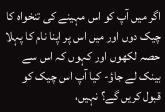اگر میں آپ کو اس مہینے کی تنخواہ کا چیک دوں اور میں اس پر اپنا نام کا پہلا حصہ لکھوں اور کہوں کہ اس سے بینک لے جاؤ- کیا آپ اس چیک کو قبول کریں گے؟ نہیں،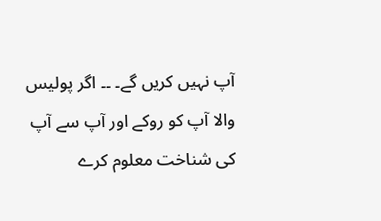آپ نہیں کریں گے۔ ۔۔ اگر پولیس والا آپ کو روکے اور آپ سے آپ کی شناخت معلوم کرے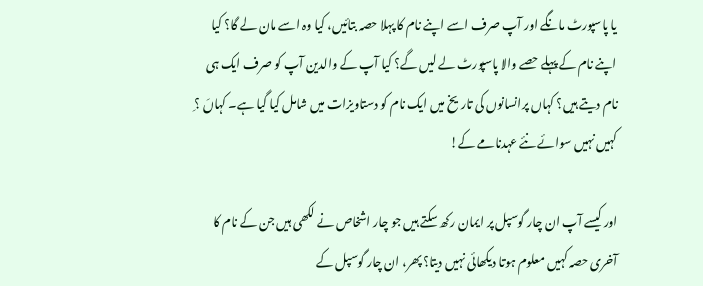یا پاسپورٹ مانگے اور آپ صرف اسے اپنے نام کا پہلا حصہ بتائیں، کیا وہ اسے مان لے گا؟ کیا اپنے نام کے پہلے حصے والا پاسپورٹ لے لیں گے؟ کیا آپ کے والدین آپ کو صرف ایک ہی نام دیتے ہیں؟ کہاں پرانسانوں کی تاریخ میں ایک نام کو دستاویزات میں شامل کیا گیا ہے۔ کہاںَ ؟ِ کہیں نہیں سوائے نئے عہدنامے کے!

اور کیسے آپ ان چار گوسپل پر ایمان رکھ سکتے ہیں جو چار اشخاص نے لکھی ہیں جن کے نام کا آخری حصہ کہیں معلوم ہوتا دیکھائی نہیں دیتا؟ پھر، ان چار گوسپل کے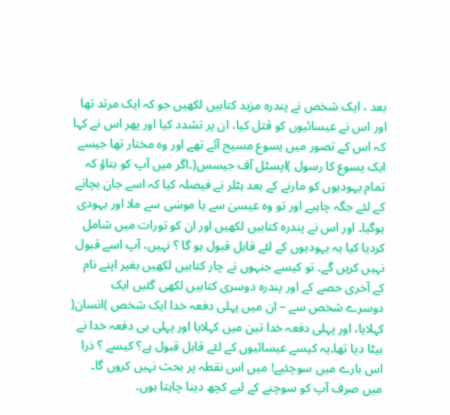بعد ، ایک شخص نے پندرہ مزید کتابیں لکھیں جو کہ ایک مرتد تھا اور اس نے عیسائیوں کو قتل کیا، ان پر تشدد کیا اور پھر اس نے کہا کہ اس کے تصور میں یسوع مسیح آئے تھے اور وہ مختار تھا جیسے ایک یسوع کا رسول )اپسٹل آف جیسس(۔اگر میں آپ کو بتاؤ کہ تمام یہودیوں کو مارنے کے بعد ہٹلر نے فیصلہ کیا کہ اسے جان بچانے کے لئے جگہ چاہیے اور تو وہ عیسیٰ سے یا موسٰی سے ملا اور یہودی ہوگیا۔ اور اس نے پندرہ کتابیں لکھیں اور ان کو تورات میں شامل کردیا کیا یہ یہودیوں کے لئے قابل قبول ہو گا ؟ نہیں، آپ اسے قبول نہیں کریں گے۔ تو کیسے جنہوں نے چار کتابیں لکھیں بغیر اپنے نام کے آخری حصے کے اور پندرہ دوسری کتابیں لکھی گئیں ایک دوسرے شخص سے – ان میں پہلی دفعہ خدا ایک شخص )انسان( کہلایا، اور پہلی دفعہ خدا تین میں کہلایا اور پہلی ہی دفعہ خدا نے بیٹا دیا تھا۔یہ کیسے عیسائیوں کے لئے قابل قبول ہے؟ کیسے ؟ ذرا اس بارے میں سوچئیے! میں اس نقطہ پر بحث نہیں کروں گا۔ میں صرف آپ کو سوچنے کے لیے کچھ دینا چاہتا ہوں۔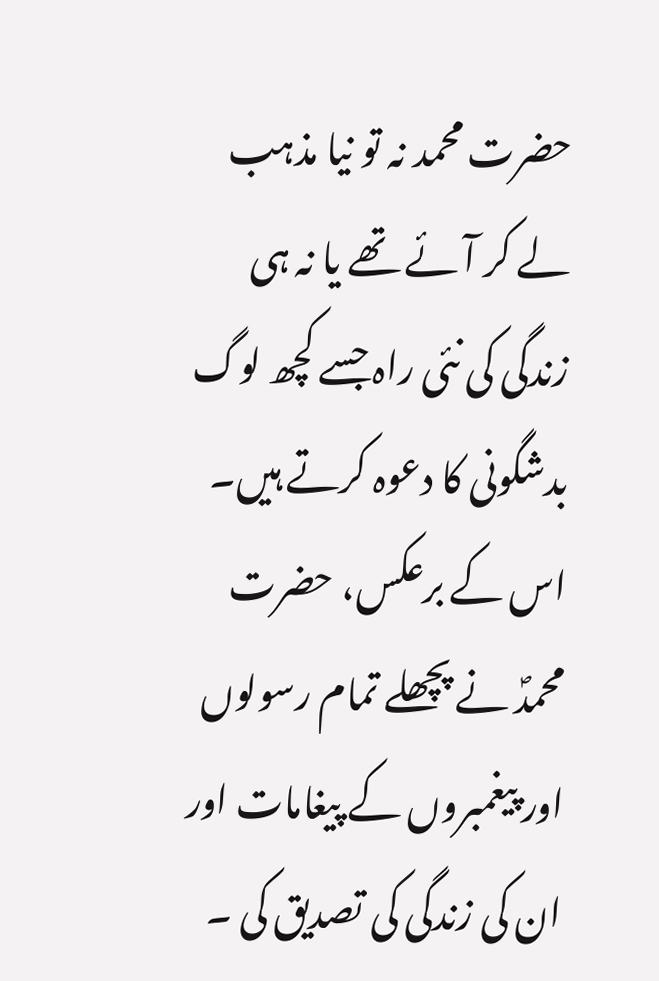حضرت محمد نہ تو نیا مذہب لے کر آئے تھے یا نہ ہی زندگی کی نئی راہ جسے کچھ لوگ بدشگونی کا دعوہ کرتے ہیں۔ اس کے برعکس، حضرت محمدؐ نے پچھلے تمام رسولوں اور پیغمبروں کے پیغامات اور ان کی زندگی کی تصدیق کی ۔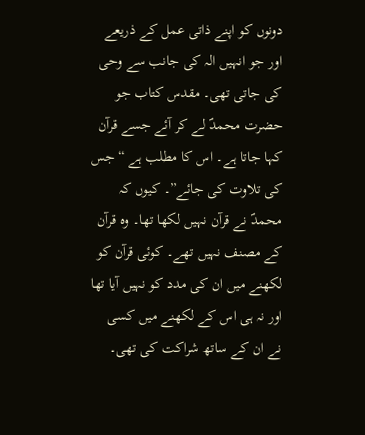دونوں کو اپنے ذاتی عمل کے ذریعے اور جو انہیں الہ کی جانب سے وحی کی جاتی تھی۔ مقدس کتاب جو حضرت محمدؐ لے کر آئے جسے قرآن کہا جاتا ہے۔ اس کا مطلب ہے “جس کی تلاوت کی جائے”۔ کیوں کہ محمدؐ نے قرآن نہیں لکھا تھا۔ وہ قرآن کے مصنف نہیں تھے۔ کوئی قرآن کو لکھنے میں ان کی مدد کو نہیں آیا تھا اور نہ ہی اس کے لکھنے میں کسی نے ان کے ساتھ شراکت کی تھی۔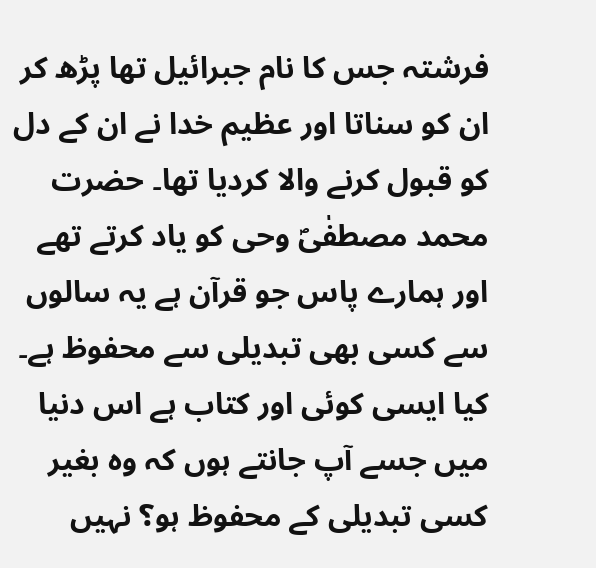فرشتہ جس کا نام جبرائیل تھا پڑھ کر ان کو سناتا اور عظیم خدا نے ان کے دل کو قبول کرنے والا کردیا تھا۔ حضرت محمد مصطفٰیؐ وحی کو یاد کرتے تھے اور ہمارے پاس جو قرآن ہے یہ سالوں سے کسی بھی تبدیلی سے محفوظ ہے۔ کیا ایسی کوئی اور کتاب ہے اس دنیا میں جسے آپ جانتے ہوں کہ وہ بغیر کسی تبدیلی کے محفوظ ہو؟ نہیں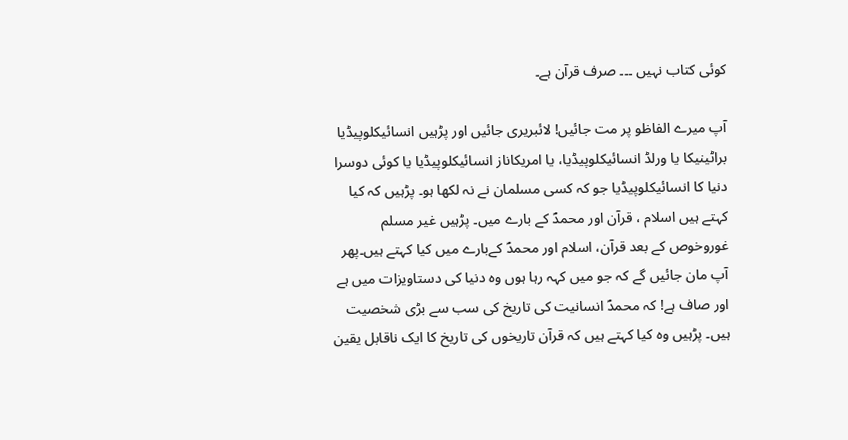کوئی کتاب نہیں ۔۔۔ صرف قرآن ہے۔

آپ میرے الفاظو پر مت جائیں! لائبریری جائیں اور پڑہیں انسائیکلوپیڈیا براٹینیکا یا ورلڈ انسائیکلوپیڈیا، یا امریکاناز انسائیکلوپیڈیا یا کوئی دوسرا دنیا کا انسائیکلوپیڈیا جو کہ کسی مسلمان نے نہ لکھا ہو۔ پڑہیں کہ کیا کہتے ہیں اسلام ، قرآن اور محمدؐ کے بارے میں۔ پڑہیں غیر مسلم غوروخوص کے بعد قرآن، اسلام اور محمدؐ کےبارے میں کیا کہتے ہیں۔پھر آپ مان جائیں گے کہ جو میں کہہ رہا ہوں وہ دنیا کی دستاویزات میں ہے اور صاف ہے! کہ محمدؐ انسانیت کی تاریخ کی سب سے بڑی شخصیت ہیں۔ پڑہیں وہ کیا کہتے ہیں کہ قرآن تاریخوں کی تاریخ کا ایک ناقابل یقین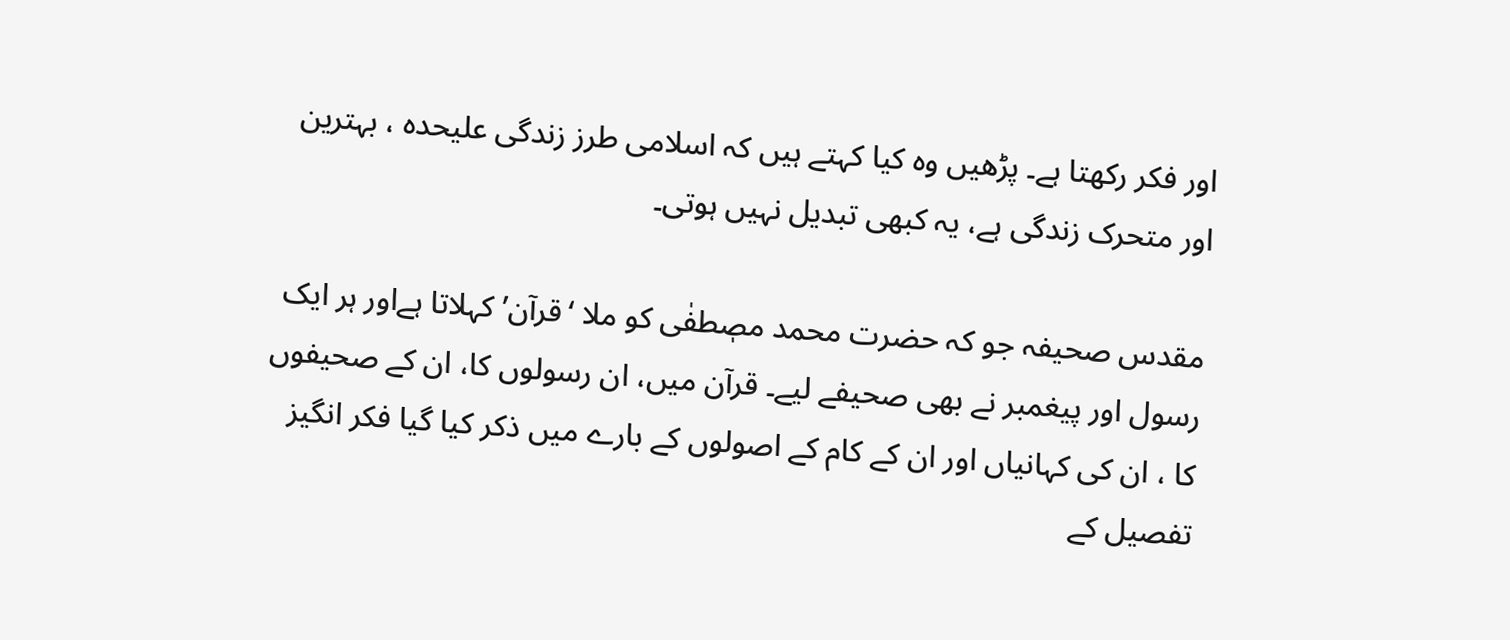اور فکر رکھتا ہے۔ پڑھیں وہ کیا کہتے ہیں کہ اسلامی طرز زندگی علیحدہ ، بہترین اور متحرک زندگی ہے، یہ کبھی تبدیل نہیں ہوتی۔

مقدس صحیفہ جو کہ حضرت محمد مصٖطفٰی کو ملا ‘قرآن’ کہلاتا ہےاور ہر ایک رسول اور پیغمبر نے بھی صحیفے لیے۔ قرآن میں، ان رسولوں کا، ان کے صحیفوں کا ، ان کی کہانیاں اور ان کے کام کے اصولوں کے بارے میں ذکر کیا گیا فکر انگیز تفصیل کے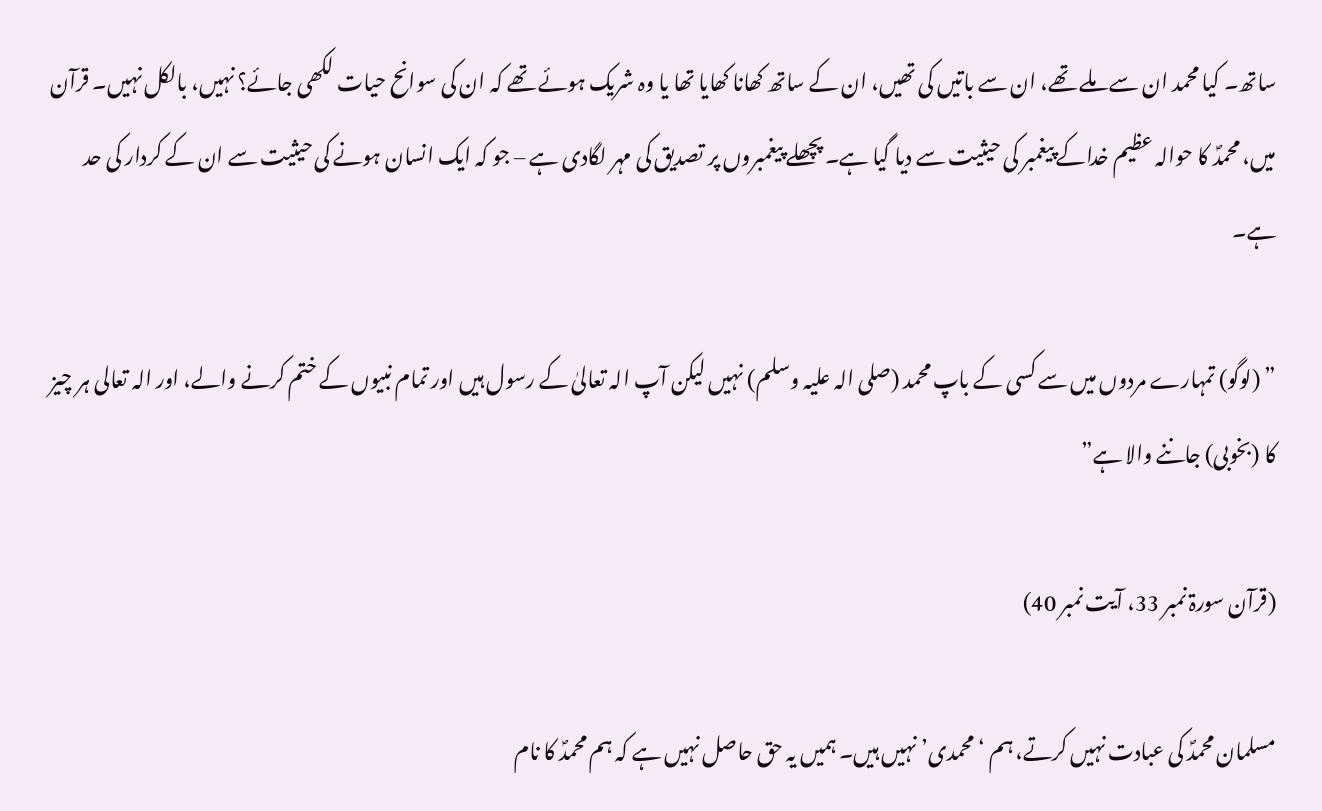ساتھ۔ کیا محمد ان سے ملے تھے، ان سے باتیں کی تھیں، ان کے ساتھ کھانا کھایا تھا یا وہ شریک ہوئے تھے کہ ان کی سوانح حیات لکھی جائے؟ نہیں، بالکل نہیں۔ قرآن میں، محمدؐ کا حوالہ عظیم خداکے پیغمبر کی حیثیت سے دیا گیا ہے۔ پچھلے پیغمبروں پر تصدیق کی مہر لگادی ہے – جو کہ ایک انسان ہونے کی حیثیت سے ان کے کردار کی حد ہے۔

” (لوگو) تمہارے مردوں میں سے کسی کے باپ محمد (صلی الہ علیہ وسلم) نہیں لیکن آپ الہ تعالیٰ کے رسول ہیں اور تمام نبیوں کے ختم کرنے والے، اور الہ تعالی ہر چیز کا (بخوبی) جاننے والا ہے”

(قرآن سورۃ نمبر 33، آیت نمبر 40)

مسلمان محمدؐ کی عبادت نہیں کرتے، ہم ‘محمدی’ نہیں ہیں۔ ہمیں یہ حق حاصل نہیں ہے کہ ہم محمدؐ کا نام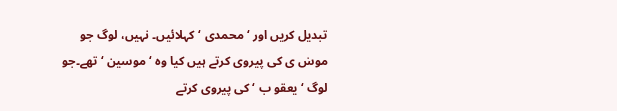تبدیل کریں اور ‘محمدی ‘کہلائیں۔ نہیں، لوگ جو موسٰ ی کی پیروی کرتے ہیں کیا وہ ‘موسین ‘تھے۔جو لوگ ‘یعقو ب ‘ کی پیروی کرتے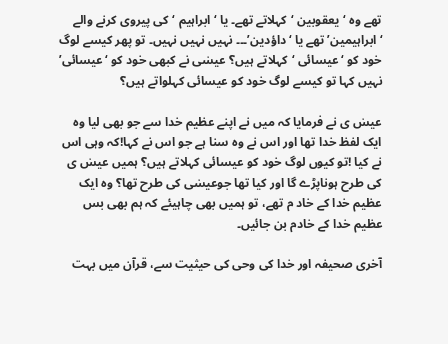تھے وہ ‘یعقوبین ‘کہلاتے تھے۔ یا ‘ابراہیم ‘کی پیروی کرنے والے ‘ابراہیمین’ تھے یا ‘داؤدین’۔۔۔ نہیں نہیں نہیں۔ تو پھر کیسے لوگ خود کو ‘عیسائی ‘کہلاتے ہیں؟ عیسٰی نے کبھی خود کو ‘عیسائی’ نہیں کہا تو کیسے لوگ خود کو عیسائی کہلواتے ہیں؟

عیسٰ ی نے فرمایا کہ میں نے اپنے عظیم خدا سے جو بھی لیا وہ ایک لفظ خدا تھا اور اس نے وہ سنا ہے جو اس نے کہا!کہ وہی اس نے کیا !تو کیوں لوگ خود کو عیسائی کہلاتے ہیں؟ ہمیں عیسٰ ی کی طرح ہوناپڑے گا اور کیا تھا جوعیسٰی کی طرح تھا؟ وہ ایک عظیم خدا کے خاد م تھے، تو ہمیں بھی چاہیئے کہ ہم بھی بس عظیم خدا کے خادم بن جائیں۔

آخری صحیفہ اور خدا کی وحی کی حیثیت سے، قرآن میں بہت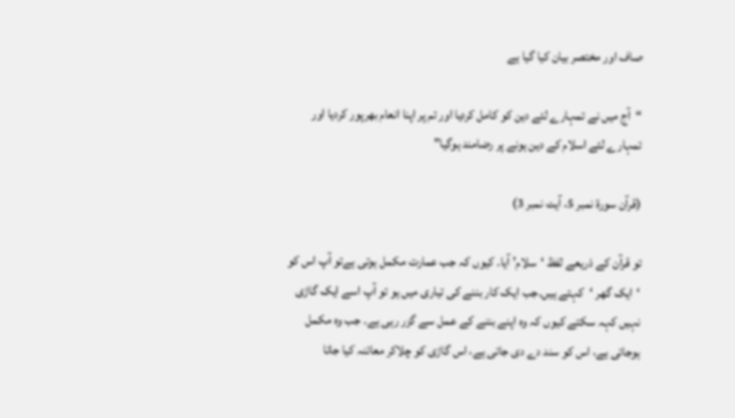صاف اور مختصر بیان کیا گیا ہے

“آج میں نے تمہارے لئے دین کو کامل کردیا اور تم پر اپنا انعام بھرپور کردیا اور تمہارے لئے اسلام کے دین ہونے پر رضامند ہوگیا”

(قرآن سورة نمبر 5، آیت نمبر 3)

تو قرآن کے ذریعے لفظ ‘سلام’ آیا۔ کیوں کہ جب عمارت مکمل ہوتی ہےتو آپ اس کو ‘ایک گھر ‘کہتے ہیں۔جب ایک کار بننے کی تیاری میں ہو تو آپ اسے ایک گاڑی نہیں کہہ سکتے کیوں کہ وہ اپنے بننے کے عمل سے گزر رہی ہے۔ جب وہ مکمل ہوجاتی ہے، اس کو سند دے دی جاتی ہے، اس گاڑی کو چلاکر معائنہ کیا جاتا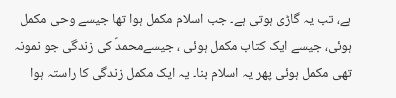ہے، تب یہ گاڑی ہوتی ہے۔ جب اسلام مکمل ہوا تھا جیسے وحی مکمل ہوئی، جیسے ایک کتاب مکمل ہوئی ، جیسےمحمدؐ کی زندگی جو نمونہ تھی مکمل ہوئی پھر یہ اسلام بنا۔ یہ ایک مکمل زندگی کا راستہ ہوا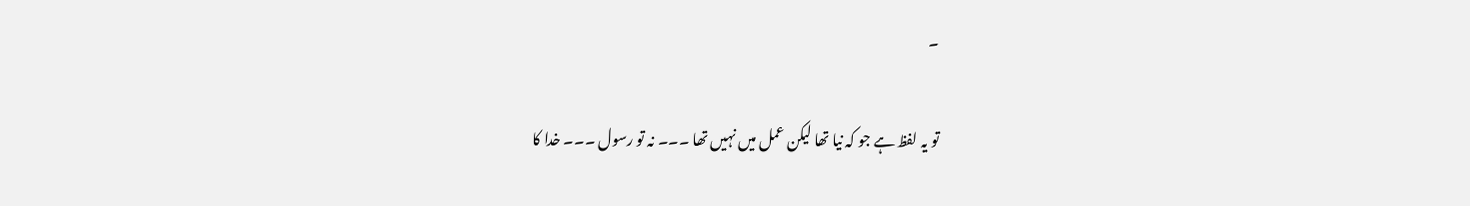۔

تو یہ لفظ ہے جو کہ نیا تھا لیکن عمل میں نہیں تھا ۔۔۔ نہ تو رسول ۔۔۔ خدا کا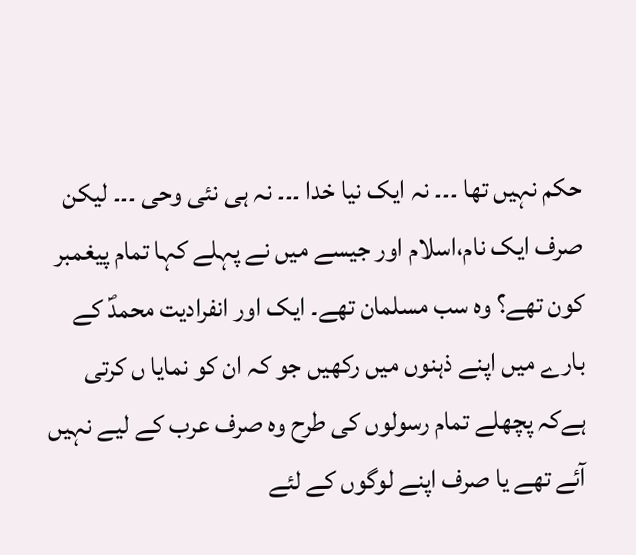حکم نہیں تھا ۔۔۔ نہ ایک نیا خدا ۔۔۔ نہ ہی نئی وحی ۔۔۔ لیکن صرف ایک نام،اسلام اور جیسے میں نے پہلے کہا تمام پیغمبر کون تھے؟ وہ سب مسلمان تھے۔ ایک اور انفرادیت محمدؐ کے بارے میں اپنے ذہنوں میں رکھیں جو کہ ان کو نمایا ں کرتی ہےکہ پچھلے تمام رسولوں کی طرح وہ صرف عرب کے لیے نہیں آئے تھے یا صرف اپنے لوگوں کے لئے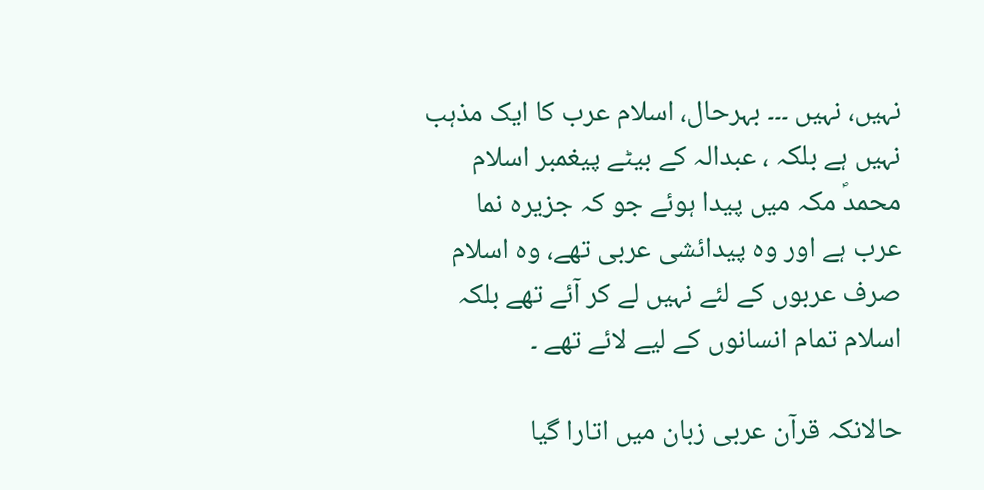نہیں، نہیں ۔۔۔ بہرحال، اسلام عرب کا ایک مذہب نہیں ہے بلکہ ، عبدالہ کے بیٹے پیغمبر اسلام محمدؐ مکہ میں پیدا ہوئے جو کہ جزیرہ نما عرب ہے اور وہ پیدائشی عربی تھے، وہ اسلام صرف عربوں کے لئے نہیں لے کر آئے تھے بلکہ اسلام تمام انسانوں کے لیے لائے تھے ۔

حالانکہ قرآن عربی زبان میں اتارا گیا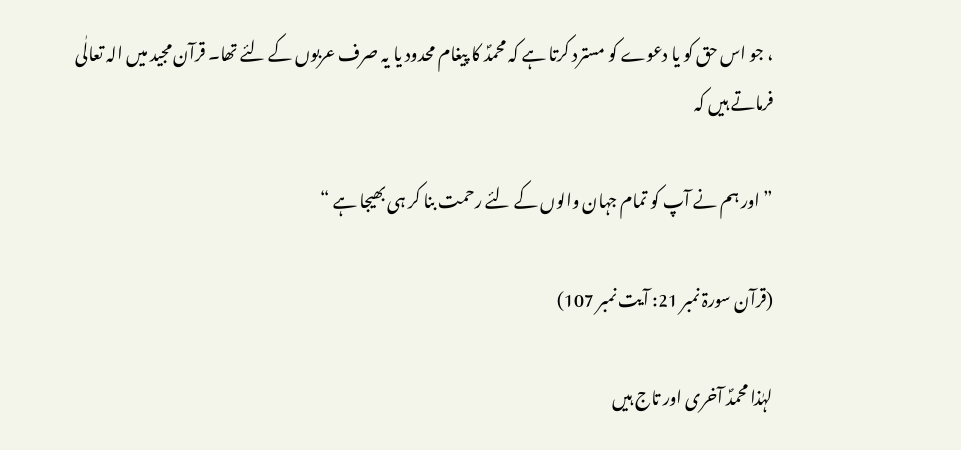، جو اس حق کو یا دعوے کو مسترد کرتا ہے کہ محمدؐ کا پیغام محدود یا یہ صرف عربوں کے لئے تھا۔ قرآن مجید میں الہ تعالٰی فرماتے ہیں کہ

” اور ہم نے آپ کو تمام جہان والوں کے لئے رحمت بنا کر ہی بھیجا ہے “

(قرآن سورۃ نمبر 21: آیت نمبر 107)

لہٰذا محمدؐ آخری اور تاج ہیں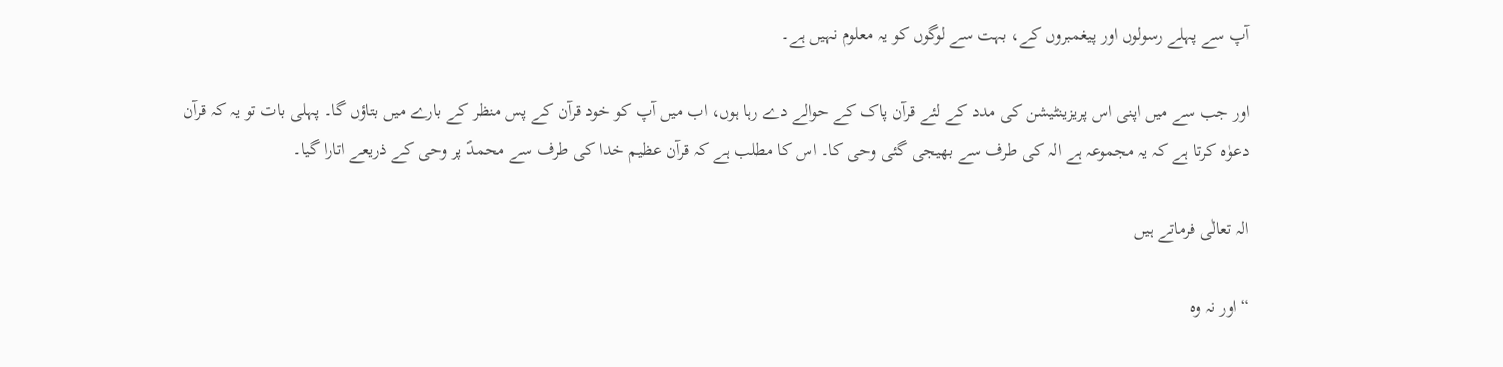آپ سے پہلے رسولوں اور پیغمبروں کے، بہت سے لوگوں کو یہ معلوم نہیں ہے۔

اور جب سے میں اپنی اس پریزینٹیشن کی مدد کے لئے قرآن پاک کے حوالے دے رہا ہوں، اب میں آپ کو خود قرآن کے پس منظر کے بارے میں بتاؤں گا۔ پہلی بات تو یہ کہ قرآن دعوٰہ کرتا ہے کہ یہ مجموعہ ہے الہ کی طرف سے بھیجی گئی وحی کا۔ اس کا مطلب ہے کہ قرآن عظیم خدا کی طرف سے محمدؐ پر وحی کے ذریعے اتارا گیا۔

الہ تعالٰی فرماتے ہیں

“اور نہ وه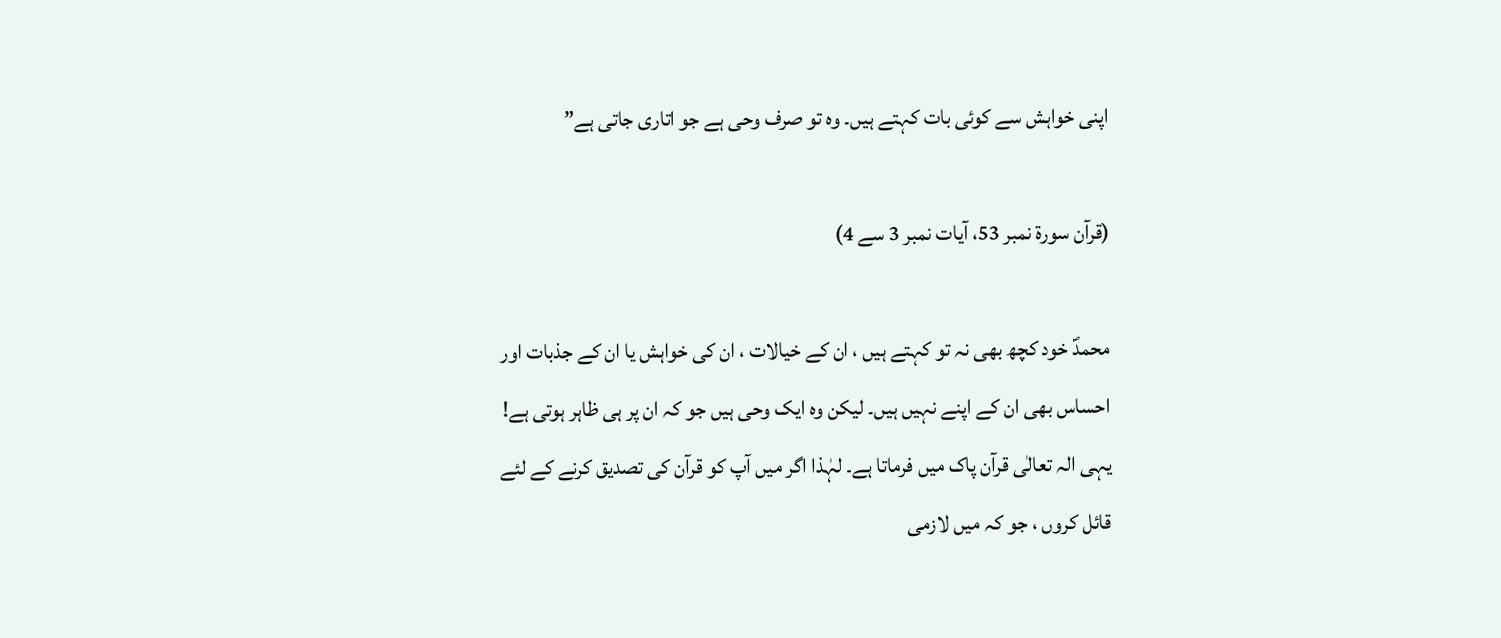اپنی خواہش سے کوئی بات کہتے ہیں۔ وه تو صرف وحی ہے جو اتاری جاتی ہے”

(قرآن سورۃ نمبر 53، آیات نمبر 3 سے 4)

محمدؐ خود کچھ بھی نہ تو کہتے ہیں ، ان کے خیالات ، ان کی خواہش یا ان کے جذبات اور احساس بھی ان کے اپنے نہیں ہیں۔ لیکن وہ ایک وحی ہیں جو کہ ان پر ہی ظاہر ہوتی ہے! یہی الہ تعالٰی قرآن پاک میں فرماتا ہے۔ لہٰذا اگر میں آپ کو قرآن کی تصدیق کرنے کے لئے قائل کروں ، جو کہ میں لازمی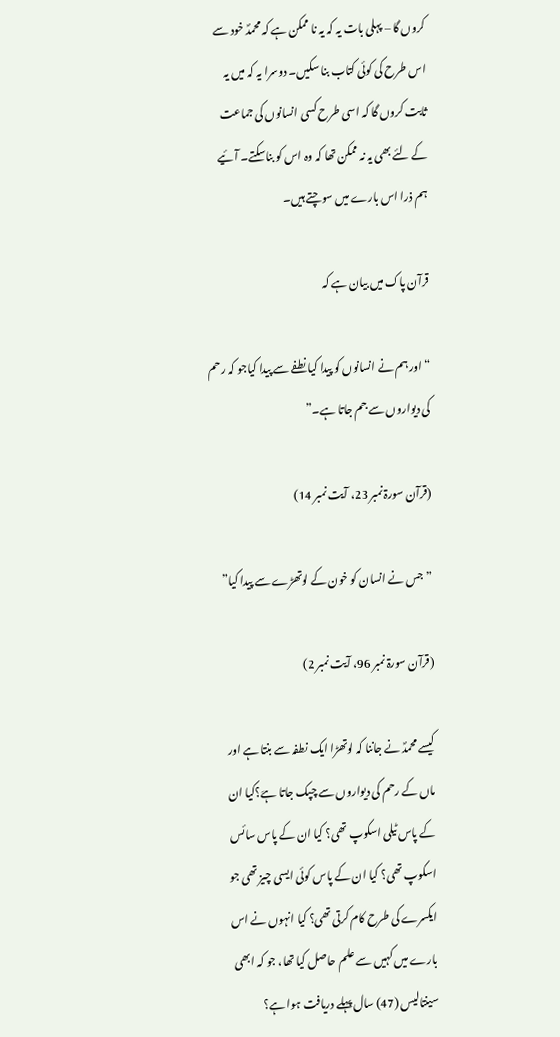کروں گا – پہلی بات یہ کہ یہ نا ممکن ہے کہ محمدؐ خود سے اس طرح کی کوئی کتاب بنا سکیں۔ دوسرا یہ کہ میں یہ ثابت کروں گا کہ اسی طرح کسی انسانوں کی جماعت کے لئے بھی یہ نہ ممکن تھا کہ وہ اس کو بناسکتے۔ آئیے ہم ذرا اس بارے میں سوچتے ہیں۔

قرآن پاک میں بیان ہے کہ

“اور ہم نے انسانوں کو پیدا کیا نطفے سے پیدا کیاجو کہ رحم کی دیواروں سے جم جاتا ہے۔”

(قرآن سورۃ نمبر 23، آیت نمبر 14)

” جس نے انسان کو خون کے لوتھڑے سے پیدا کیا”

(قرآن سورۃ نمبر 96، آیت نمبر 2)

کیسے محمدؐ نے جاننا کہ لوتھڑا ایک نطفہ سے بنتا ہے اور ماں کے رحم کی دیواروں سے چپک جاتا ہےَ؟کیا ان کے پاس ٹیلی اسکوپ تھی؟ کیا ان کے پاس سائس اسکوپ تھی؟ کیا ان کے پاس کوئی ایسی چیز تھی جو ایکسرے کی طرح کام کرتی تھی؟ کیا انہوں نے اس بارے میں کہیں سے علم حاصل کیا تھا، جو کہ ابھی سینتالیس (47) سال پہلے دریافت ہوا ہے؟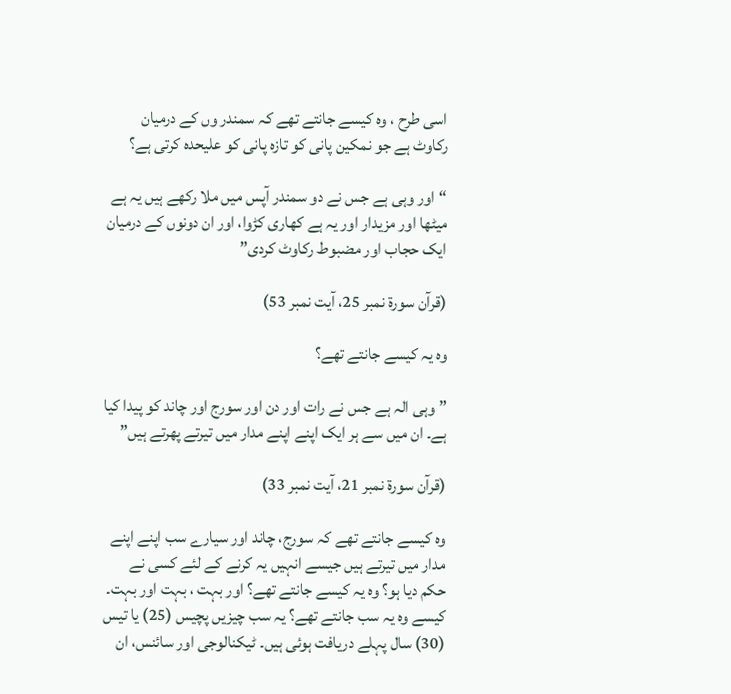اسی طرح ، وہ کیسے جانتے تھے کہ سمندر وں کے درمیان رکاوٹ ہے جو نمکین پانی کو تازہ پانی کو علیحدہ کرتی ہے؟

“اور وہی ہے جس نے دو سمندر آپس میں ملا رکھے ہیں یہ ہے میٹھا اور مزیدار اور یہ ہے کھاری کڑوا، اور ان دونوں کے درمیان ایک حجاب اور مضبوط رکاوٹ کردی”

(قرآن سورۃ نمبر 25، آیت نمبر 53)

وہ یہ کیسے جانتے تھے؟

” وہی الہ ہے جس نے رات اور دن اور سورج اور چاند کو پیدا کیا ہے۔ ان میں سے ہر ایک اپنے اپنے مدار میں تیرتے پھرتے ہیں”

(قرآن سورۃ نمبر 21، آیت نمبر 33)

وہ کیسے جانتے تھے کہ سورج، چاند اور سیارے سب اپنے اپنے مدار میں تیرتے ہیں جیسے انہیں یہ کرنے کے لئے کسی نے حکم دیا ہو؟ وه یہ کیسے جانتے تھے؟ اور بہت ، بہت اور بہت۔ کیسے وه یہ سب جانتے تھے؟ یہ سب چیزیں پچیس (25) یا تیس (30) سال پہلے دریافت ہوئی ہیں۔ ٹیکنالوجی اور سائنس، ان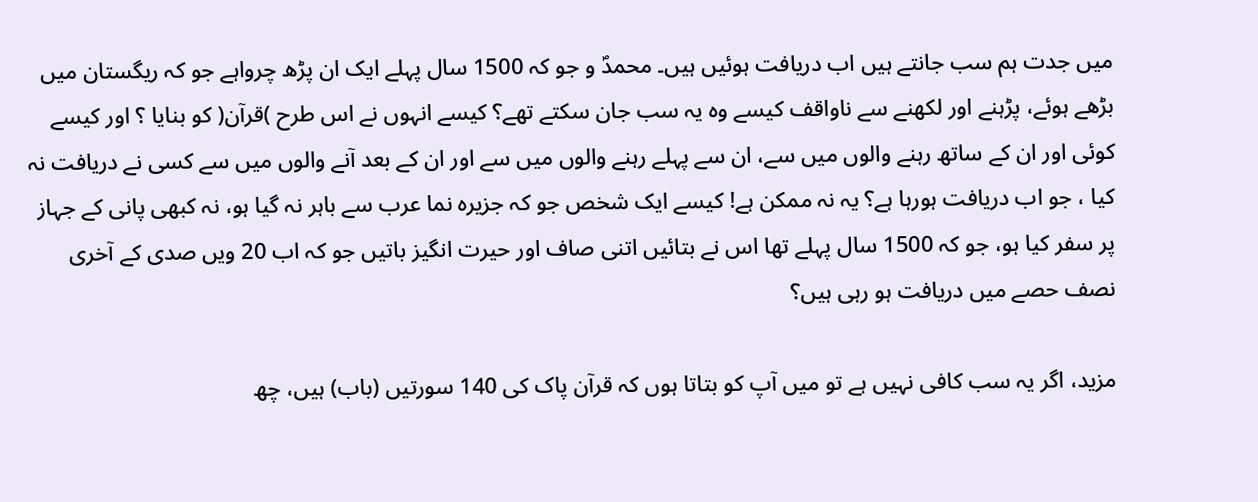میں جدت ہم سب جانتے ہیں اب دریافت ہوئیں ہیں۔ محمدؐ و جو کہ 1500 سال پہلے ایک ان پڑھ چرواہے جو کہ ریگستان میں بڑھے ہوئے، پڑہنے اور لکھنے سے ناواقف کیسے وه یہ سب جان سکتے تھے؟ کیسے انہوں نے اس طرح )قرآن( کو بنایا ؟ اور کیسے کوئی اور ان کے ساتھ رہنے والوں میں سے، ان سے پہلے رہنے والوں میں سے اور ان کے بعد آنے والوں میں سے کسی نے دریافت نہ کیا ، جو اب دریافت ہورہا ہے؟ یہ نہ ممکن ہے! کیسے ایک شخص جو کہ جزیرہ نما عرب سے باہر نہ گیا ہو، نہ کبھی پانی کے جہاز پر سفر کیا ہو، جو کہ 1500 سال پہلے تھا اس نے بتائیں اتنی صاف اور حیرت انگیز باتیں جو کہ اب 20 ویں صدی کے آخری نصف حصے میں دریافت ہو رہی ہیں؟

مزید، اگر یہ سب کافی نہیں ہے تو میں آپ کو بتاتا ہوں کہ قرآن پاک کی 140 سورتیں (باب) ہیں، چھ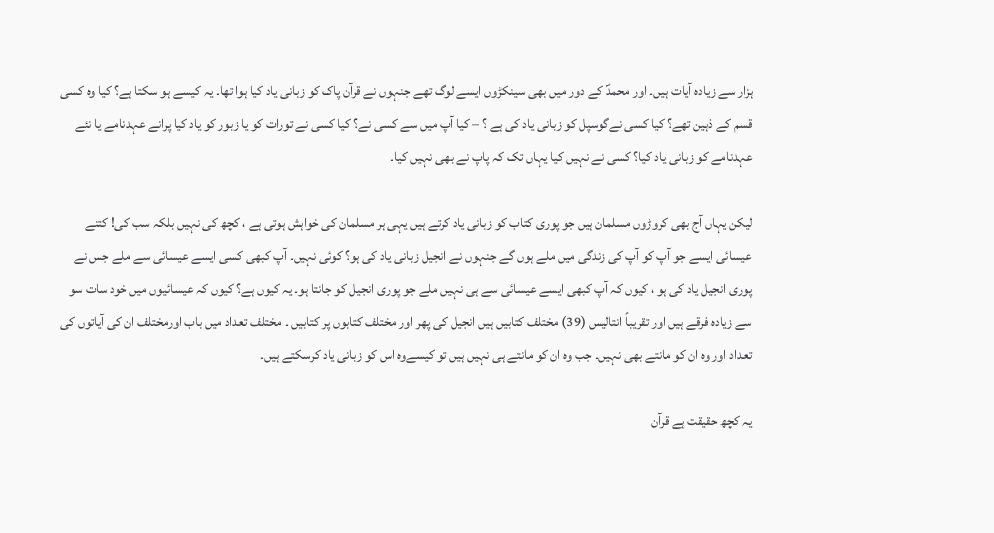ہزار سے زیادہ آیات ہیں۔ اور محمدؐ کے دور میں بھی سینکڑوں ایسے لوگ تھے جنہوں نے قرآن پاک کو زبانی یاد کیا ہوا تھا۔ یہ کیسے ہو سکتا ہے؟ کیا وہ کسی قسم کے ذہین تھے؟ کیا کسی نےگوسپل کو زبانی یاد کی ہے ؟ – کیا آپ میں سے کسی نے؟ کیا کسی نے تورات کو یا زبور کو یاد کیا پرانے عہدنامے یا نئے عہدنامے کو زبانی یاد کیا؟ کسی نے نہیں کیا یہاں تک کہ پاپ نے بھی نہیں کیا۔

لیکن یہاں آج بھی کروڑوں مسلمان ہیں جو پوری کتاب کو زبانی یاد کرتے ہیں یہی ہر مسلمان کی خواہش ہوتی ہے ، کچھ کی نہیں بلکہ سب کی! کتنے عیسائی ایسے جو آپ کو آپ کی زندگی میں ملے ہوں گے جنہوں نے انجیل زبانی یاد کی ہو؟ کوئی نہیں۔ آپ کبھی کسی ایسے عیسائی سے ملے جس نے پوری انجیل یاد کی ہو ، کیوں کہ آپ کبھی ایسے عیسائی سے ہی نہیں ملے جو پوری انجیل کو جانتا ہو۔ یہ کیوں ہے؟ کیوں کہ عیسائیوں میں خود سات سو سے زیادہ فرقے ہیں اور تقریباً انتالیس (39) مختلف کتابیں ہیں انجیل کی پھر اور مختلف کتابوں پر کتابیں ۔ مختلف تعداد میں باب اورمختلف ان کی آیاتوں کی تعداد اور وہ ان کو مانتے بھی نہیں۔ جب وہ ان کو مانتے ہی نہیں ہیں تو کیسےوہ اس کو زبانی یاد کرسکتے ہیں۔

یہ کچھ حقیقت ہے قرآن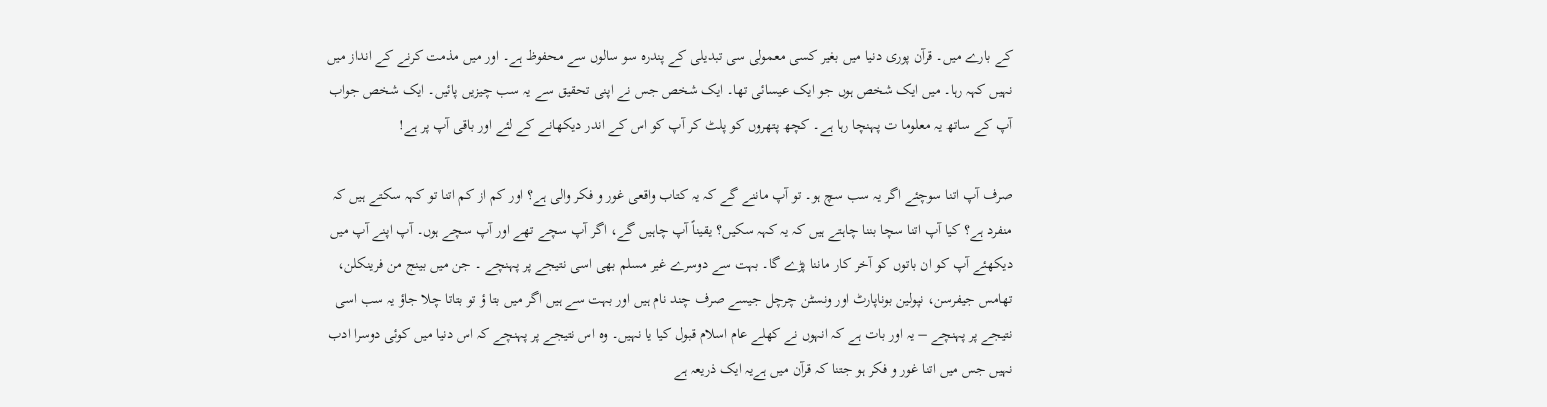کے بارے میں۔ قرآن پوری دنیا میں بغیر کسی معمولی سی تبدیلی کے پندرہ سو سالوں سے محفوظ ہے۔ اور میں مذمت کرنے کے انداز میں نہیں کہہ رہا۔ میں ایک شخص ہوں جو ایک عیسائی تھا۔ ایک شخص جس نے اپنی تحقیق سے یہ سب چیزیں پائیں۔ ایک شخص جواب آپ کے ساتھ یہ معلوما ت پہنچا رہا ہے۔ کچھ پتھروں کو پلٹ کر آپ کو اس کے اندر دیکھانے کے لئے اور باقی آپ پر ہے!

صرف آپ اتنا سوچئے اگر یہ سب سچ ہو۔ تو آپ ماننے گے کہ یہ کتاب واقعی غور و فکر والی ہے؟ اور کم از کم اتنا تو کہہ سکتے ہیں کہ منفرد ہے؟ کیا آپ اتنا سچا بننا چاہتے ہیں کہ یہ کہہ سکیں؟ یقیناً آپ چاہیں گے، اگر آپ سچے تھے اور آپ سچے ہوں۔ آپ اپنے آپ میں دیکھئے آپ کو ان باتوں کو آخر کار ماننا پڑے گا۔ بہت سے دوسرے غیر مسلم بھی اسی نتیجے پر پہنچے ۔ جن میں بینج من فرینکلن، تھامس جیفرسن، نپولین بوناپارٹ اور ونسٹن چرچل جیسے صرف چند نام ہیں اور بہت سے ہیں اگر میں بتا ؤ تو بتاتا چلا جاؤ یہ سب اسی نتیجے پر پہنچے – یہ اور بات ہے کہ انہوں نے کھلے عام اسلام قبول کیا یا نہیں۔ وہ اس نتیجے پر پہنچے کہ اس دنیا میں کوئی دوسرا ادب نہیں جس میں اتنا غور و فکر ہو جتنا کہ قرآن میں ہےیہ ایک ذریعہ ہے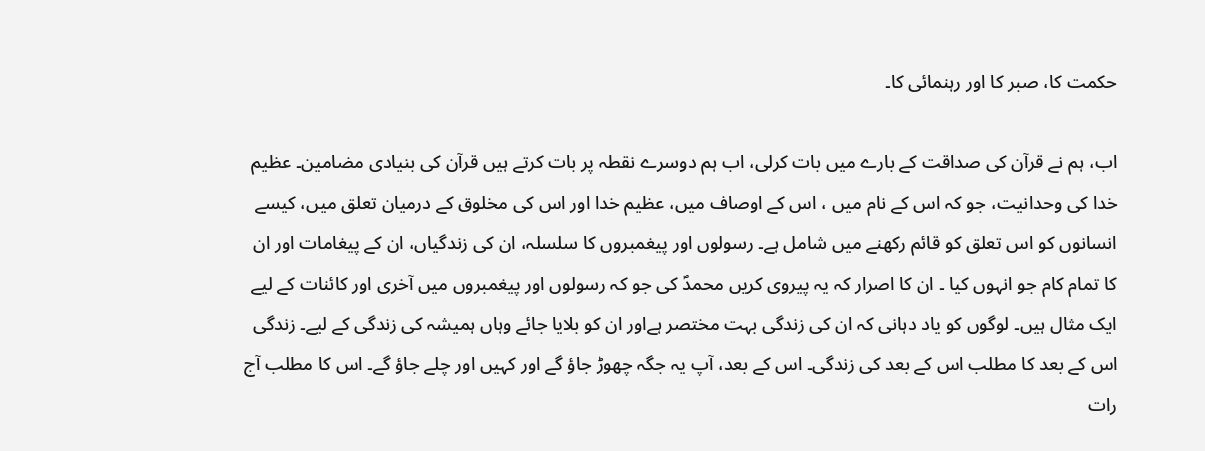حکمت کا، صبر کا اور رہنمائی کا۔

اب، ہم نے قرآن کی صداقت کے بارے میں بات کرلی، اب ہم دوسرے نقطہ پر بات کرتے ہیں قرآن کی بنیادی مضامین۔ عظیم خدا کی وحدانیت، جو کہ اس کے نام میں ، اس کے اوصاف میں، عظیم خدا اور اس کی مخلوق کے درمیان تعلق میں، کیسے انسانوں کو اس تعلق کو قائم رکھنے میں شامل ہے۔ رسولوں اور پیغمبروں کا سلسلہ، ان کی زندگیاں، ان کے پیغامات اور ان کا تمام کام جو انہوں کیا ۔ ان کا اصرار کہ یہ پیروی کریں محمدؐ کی جو کہ رسولوں اور پیغمبروں میں آخری اور کائنات کے لیے ایک مثال ہیں۔ لوگوں کو یاد دہانی کہ ان کی زندگی بہت مختصر ہےاور ان کو بلایا جائے وہاں ہمیشہ کی زندگی کے لیے۔ زندگی اس کے بعد کا مطلب اس کے بعد کی زندگی۔ اس کے بعد، آپ یہ جگہ چھوڑ جاؤ گے اور کہیں اور چلے جاؤ گے۔ اس کا مطلب آج رات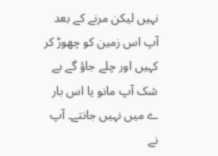نہیں لیکن مرنے کے بعد آپ اس زمین کو چھوڑ کر کہیں اور چلے جاؤ گے بے شک آپ مانو یا اس بار ے میں نہیں جانتے۔ آپ نے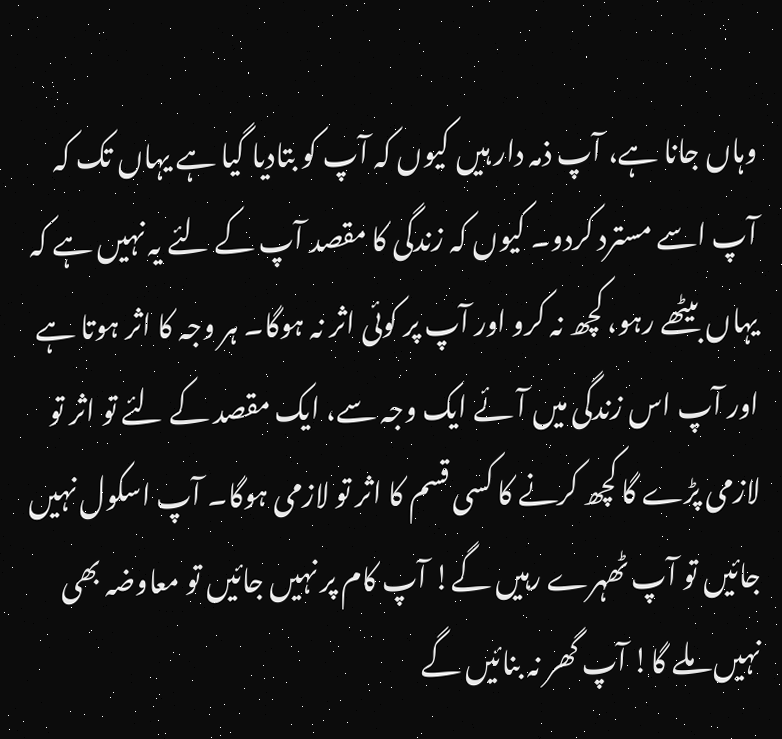وہاں جانا ہے، آپ ذمہ دار ہیں کیوں کہ آپ کو بتادیا گیا ہے یہاں تک کہ آپ اسے مسترد کردو۔ کیوں کہ زندگی کا مقصد آپ کے لئے یہ نہیں ہے کہ یہاں بیٹھے رہو، کچھ نہ کرو اور آپ پر کوئی اثر نہ ہوگا۔ ہر وجہ کا اثر ہوتا ہے اور آپ اس زندگی میں آئے ایک وجہ سے، ایک مقصد کے لئے تو اثر تو لازمی پڑے گا کچھ کرنے کا کسی قسم کا اثر تو لازمی ہوگا۔ آپ اسکول نہیں جائیں تو آپ ٹھہرے رہیں گے! آپ کام پر نہیں جائیں تو معاوضہ بھی نہیں ملے گا! آپ گھر نہ بنائیں گے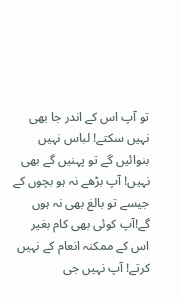تو آپ اس کے اندر جا بھی نہیں سکتے! لباس نہیں بنوائیں گے تو پہنیں گے بھی نہیں! آپ بڑھے نہ ہو بچوں کے جیسے تو بالغ بھی نہ ہوں گے!آپ کوئی بھی کام بغیر اس کے ممکنہ انعام کے نہیں کرتے! آپ نہیں جی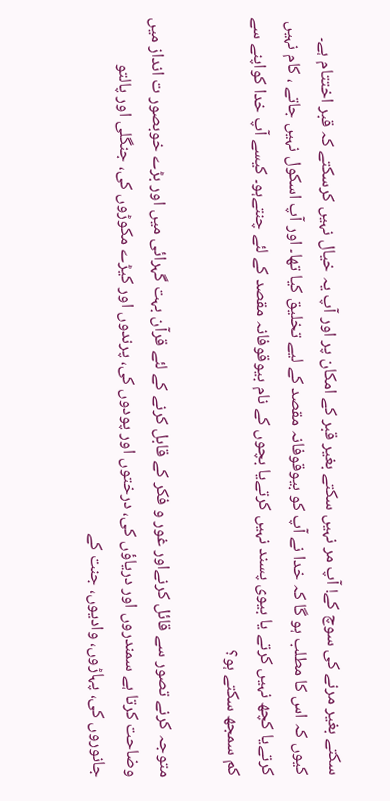سکتے بغیر مرنے کی سوچ کے! آپ مر نہیں سکتے بغیر قبر کے امکان پر اور آپ یہ خیال نہیں کرسکتے کہ قبر اختتام ہے۔ کیوں کہ اس کا مطلب ہو گا کہ خدا نے آپ کو بیوقوفانہ مقصد کے لیے تخلیق کیا تھا۔ اور آپ اسکول نہیں جاتے ، کام نہیں کرتےیا کچھ نہیں کرتے یا بیوی پسند نہیں کرتےیا بچوں کے نام بیوقوفانہ مقصد کے لئے چنتےہو۔ کیسے آپ خدا کواپنے سے کم سمجھ سکتے ہو؟

متوجہ کرنے تصور سے قائل کرنےاور غور و فکر کے قابل کرنے کے لئے قرآن بہت گہرائی میں اور بڑے خوبصور ت انداز میں وضاحت کرتا ہے سمندروں اور دریاؤں کی، درختوں اور پودوں کی، پرندوں اور کیڑے مکوڑوں کی، جنگلی اور پالتو جانوروں کی، پہاڑوں، وادیوں، جنت کے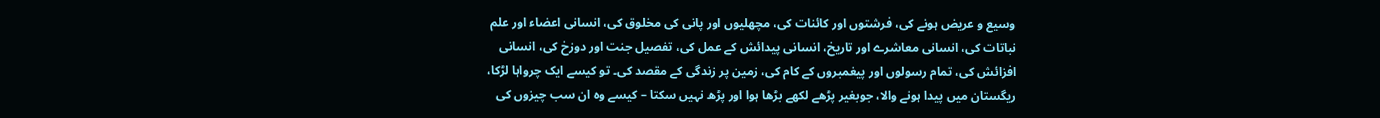وسیع و عریض ہونے کی، فرشتوں اور کائنات کی، مچھلیوں اور پانی کی مخلوق کی، انسانی اعضاء اور علم نباتات کی، انسانی معاشرے اور تاریخ، انسانی پیدائش کے عمل کی، تفصیل جنت اور دوزخ کی، انسانی افزائش کی، تمام رسولوں اور پیغمبروں کے کام کی، زمین پر زندگی کے مقصد کی۔ تو کیسے ایک چرواہا لڑکا، ریگستان میں پیدا ہونے والا، جوبغیر پڑھے لکھے بڑھا ہوا اور پڑھ نہیں سکتا – کیسے وہ ان سب چیزوں کی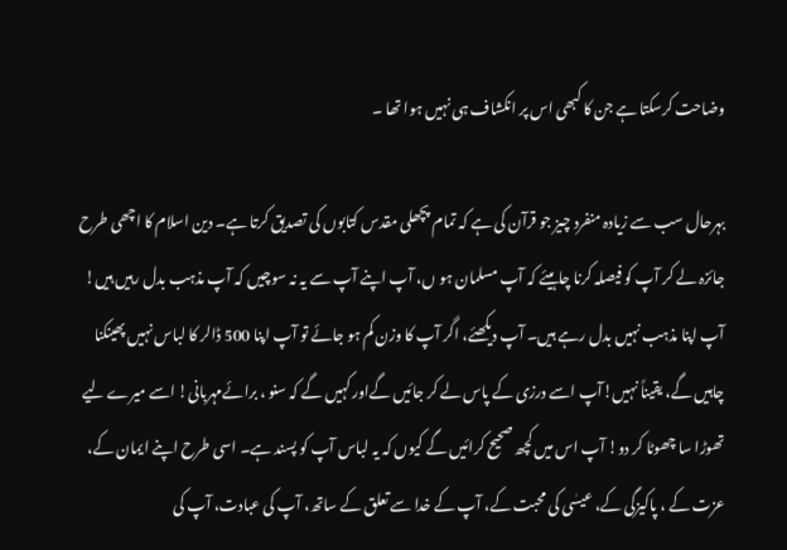وضاحت کرسکتا ہے جن کا کبھی اس پر انکشاف ہی نہیں ہوا تھا ۔

بہرحال سب سے زیادہ منفرد چیز جو قرآن کی ہے کہ تمام پچھلی مقدس کتابوں کی تصدیق کرتا ہے۔ دین اسلام کا اچھی طرح جائزہ لے کر آپ کو فیصلہ کرنا چاہیئے کہ آپ مسلمان ہو ں، آپ اپنے آپ سے یہ نہ سوچیں کہ آپ مذہب بدل رہیں ہیں! آپ اپنا مذہب نہیں بدل رہے ہیں۔ آپ دیکھئے، اگر آپ کا وزن کم ہو جائے تو آپ اپنا 500 ڈالر کا لباس نہیں پھینکنا چاہیں گے، یقیناً نہیں!آپ اسے درزی کے پاس لے کر جائیں گےاور کہیں گے کہ سنو ، برائےمہربانی! اسے میرے لیے تھوڑا سا چھوٹا کر دو! آپ اس میں کچھ صحیح کرائیں گے کیوں کہ یہ لباس آپ کو پسند ہے۔ اسی طرح اپنے ایمان کے، عزت کے ، پاکیزگی کے، عیسٰی کی محبت کے، آپ کے خدا سے تعلق کے ساتھ، آپ کی عبادت، آپ کی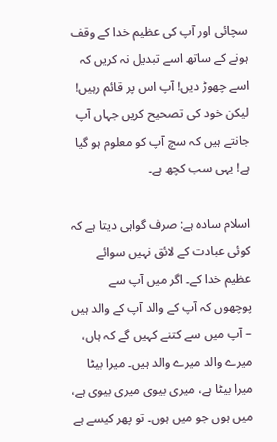سچائی اور آپ کی عظیم خدا کے وقف ہونے کے ساتھ اسے تبدیل نہ کریں کہ اسے چھوڑ دیں! آپ اس پر قائم رہیں! لیکن خود کی تصحیح کریں جہاں آپ جانتے ہیں کہ سچ آپ کو معلوم ہو گیا ہے! یہی سب کچھ ہے۔

اسلام سادہ ہے: صرف گواہی دیتا ہے کہ کوئی عبادت کے لائق نہیں سوائے عظیم خدا کے۔ اگر میں آپ سے پوچھوں کہ آپ کے والد آپ کے والد ہیں – آپ میں سے کتنے کہیں گے کہ ہاں، میرے والد میرے والد ہیں۔ میرا بیٹا میرا بیٹا ہے، میری بیوی میری بیوی ہے، میں ہوں جو میں ہوں۔ تو پھر کیسے ہے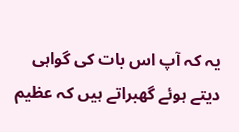یہ کہ آپ اس بات کی گواہی دیتے ہوئے گھبراتے ہیں کہ عظیم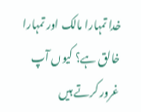خدا تمہارا مالک اور تمہارا خالق ہے؟ کیوں آپ غرور کرتے ہیں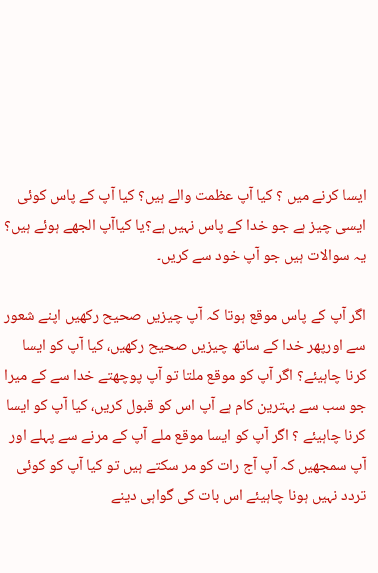ایسا کرنے میں ؟ کیا آپ عظمت والے ہیں؟ کیا آپ کے پاس کوئی ایسی چیز ہے جو خدا کے پاس نہیں ہے؟یا کیاآپ الجھے ہوئے ہیں؟ یہ سوالات ہیں جو آپ خود سے کریں۔

اگر آپ کے پاس موقع ہوتا کہ آپ چیزیں صحیح رکھیں اپنے شعور سے اورپھر خدا کے ساتھ چیزیں صحیح رکھیں، کیا آپ کو ایسا کرنا چاہیئے؟ اگر آپ کو موقع ملتا تو آپ پوچھتے خدا سے کے میرا جو سب سے بہترین کام ہے آپ اس کو قبول کریں، کیا آپ کو ایسا کرنا چاہیئے ؟ اگر آپ کو ایسا موقع ملے آپ کے مرنے سے پہلے اور آپ سمجھیں کہ آپ آج رات کو مر سکتے ہیں تو کیا آپ کو کوئی تردد نہیں ہونا چاہیئے اس بات کی گواہی دینے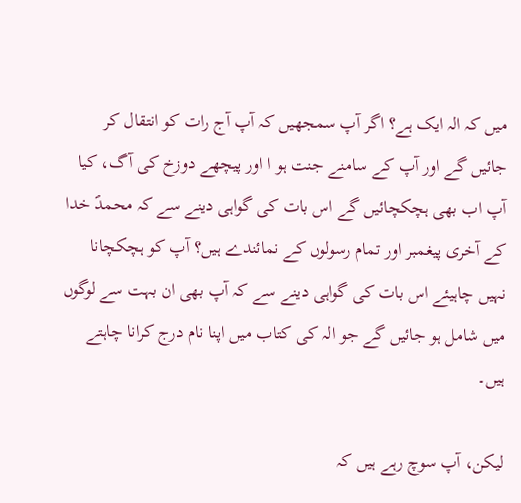میں کہ الہ ایک ہے؟ اگر آپ سمجھیں کہ آپ آج رات کو انتقال کر جائیں گے اور آپ کے سامنے جنت ہو ا اور پیچھے دوزخ کی آگ، کیا آپ اب بھی ہچکچائیں گے اس بات کی گواہی دینے سے کہ محمدؐ خدا کے آخری پیغمبر اور تمام رسولوں کے نمائندے ہیں؟ آپ کو ہچکچانا نہیں چاہیئے اس بات کی گواہی دینے سے کہ آپ بھی ان بہت سے لوگوں میں شامل ہو جائیں گے جو الہ کی کتاب میں اپنا نام درج کرانا چاہتے ہیں۔

لیکن، آپ سوچ رہے ہیں کہ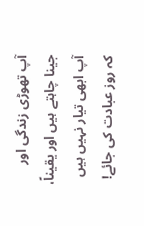آپ تھوڑی زندگی اور جینا چاہتے ہیں اور یقیناً، آپ ابھی تیار نہیں ہیں کہ روز عبادت کی جائے!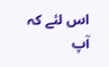اس لئے کہ آپ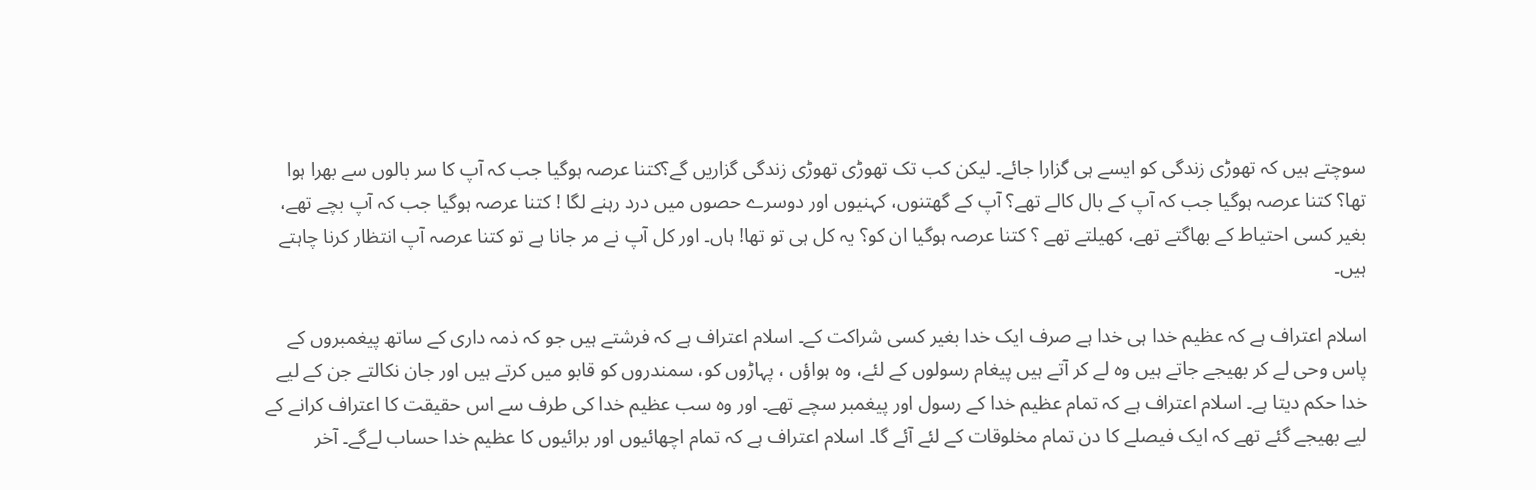سوچتے ہیں کہ تھوڑی زندگی کو ایسے ہی گزارا جائے۔ لیکن کب تک تھوڑی تھوڑی زندگی گزاریں گے؟کتنا عرصہ ہوگیا جب کہ آپ کا سر بالوں سے بھرا ہوا تھا؟ کتنا عرصہ ہوگیا جب کہ آپ کے بال کالے تھے؟ آپ کے گھتنوں، کہنیوں اور دوسرے حصوں میں درد رہنے لگا ! کتنا عرصہ ہوگیا جب کہ آپ بچے تھے، بغیر کسی احتیاط کے بھاگتے تھے، کھیلتے تھے ؟ کتنا عرصہ ہوگیا ان کو؟ یہ کل ہی تو تھا! ہاں۔ اور کل آپ نے مر جانا ہے تو کتنا عرصہ آپ انتظار کرنا چاہتے ہیں۔

اسلام اعتراف ہے کہ عظیم خدا ہی خدا ہے صرف ایک خدا بغیر کسی شراکت کے۔ اسلام اعتراف ہے کہ فرشتے ہیں جو کہ ذمہ داری کے ساتھ پیغمبروں کے پاس وحی لے کر بھیجے جاتے ہیں وہ لے کر آتے ہیں پیغام رسولوں کے لئے، وہ ہواؤں ، پہاڑوں کو، سمندروں کو قابو میں کرتے ہیں اور جان نکالتے جن کے لیے خدا حکم دیتا ہے۔ اسلام اعتراف ہے کہ تمام عظیم خدا کے رسول اور پیغمبر سچے تھے۔ اور وہ سب عظیم خدا کی طرف سے اس حقیقت کا اعتراف کرانے کے لیے بھیجے گئے تھے کہ ایک فیصلے کا دن تمام مخلوقات کے لئے آئے گا۔ اسلام اعتراف ہے کہ تمام اچھائیوں اور برائیوں کا عظیم خدا حساب لےگے۔ آخر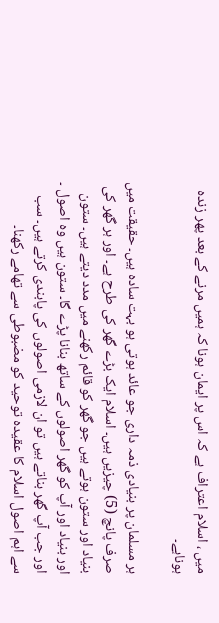میں ، اسلام اعتراف ہے کہ اس پر ایمان ہونا کہ ہمیں مرنے کے بعد پھر زندہ ہوناہے۔

ہر مسلمان پر بنیادی ذمہ داری جو عائد ہوتی ہو بہت سادہ ہیں۔ حقیقت میں صرف پانچ (5) چیزیں ہیں۔ اسلام ایک بڑے گھر کی طرح ہے۔ اور ہر گھر کی بنیاد اور ستون ہوتے ہیں جو گھر کو قائم رکھنے میں مدد دیتے ہیں۔ ستون اور بنیاد اور آپ کو گھر اصولوں کے ساتھ بنانا پڑے گا۔ ستون ہیں وہ اصول ۔ اور جب آپ گھر بناتے ہیں تو ان لازمی اصولوں کی پابندی کرتے ہیں۔ سب سے اہم اصول اسلام کا عقیدہ توحید کو مضبوطی سے تھامے رکھنا۔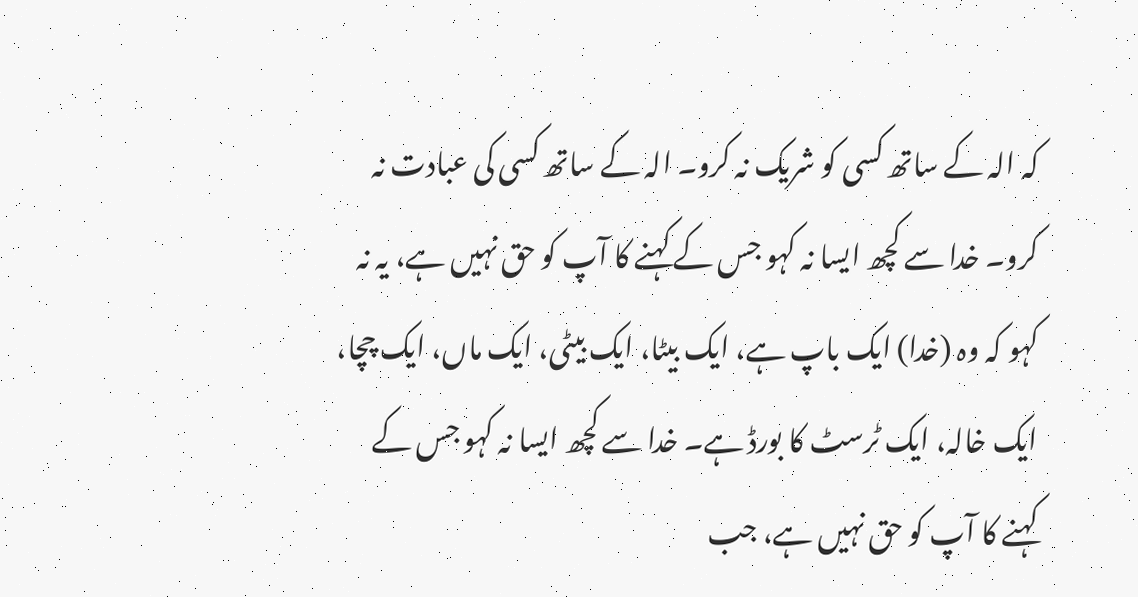کہ الہ کے ساتھ کسی کو شریک نہ کرو۔ الہ کے ساتھ کسی کی عبادت نہ کرو۔ خدا سے کچھ ایسا نہ کہو جس کے کہنے کا آپ کو حق نہیں ہے، یہ نہ کہو کہ وہ (خدا) ایک باپ ہے، ایک بیٹا، ایک بیٹی، ایک ماں، ایک چچا، ایک خالہ، ایک ٹرسٹ کا بورڈ ہے۔ خدا سے کچھ ایسا نہ کہو جس کے کہنے کا آپ کو حق نہیں ہے، جب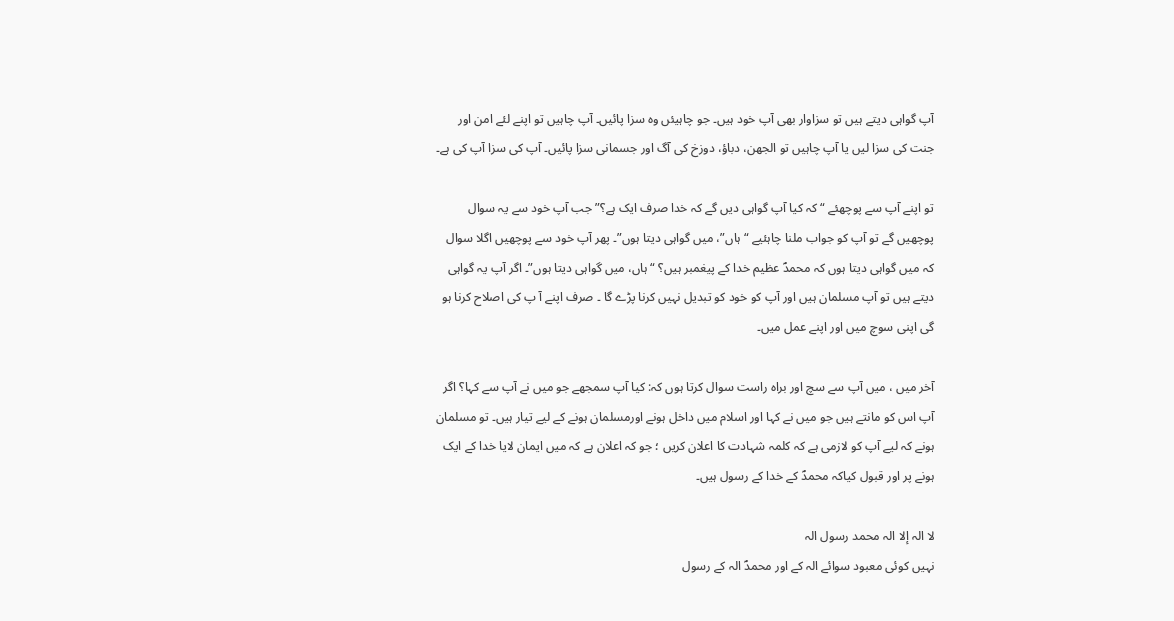آپ گواہی دیتے ہیں تو سزاوار بھی آپ خود ہیں۔ جو چاہیئں وہ سزا پائیں۔ آپ چاہیں تو اپنے لئے امن اور جنت کی سزا لیں یا آپ چاہیں تو الجھن، دباؤ، دوزخ کی آگ اور جسمانی سزا پائیں۔ آپ کی سزا آپ کی ہے۔

تو اپنے آپ سے پوچھئے “کہ کیا آپ گواہی دیں گے کہ خدا صرف ایک ہے؟” جب آپ خود سے یہ سوال پوچھیں گے تو آپ کو جواب ملنا چاہئیے “ہاں”، میں گواہی دیتا ہوں”۔ پھر آپ خود سے پوچھیں اگلا سوال کہ میں گواہی دیتا ہوں کہ محمدؐ عظیم خدا کے پیغمبر ہیں؟ “ہاں، میں گواہی دیتا ہوں”۔ اگر آپ یہ گواہی دیتے ہیں تو آپ مسلمان ہیں اور آپ کو خود کو تبدیل نہیں کرنا پڑے گا ۔ صرف اپنے آ پ کی اصلاح کرنا ہو گی اپنی سوچ میں اور اپنے عمل میں۔

آخر میں ، میں آپ سے سچ اور براہ راست سوال کرتا ہوں کہ: کیا آپ سمجھے جو میں نے آپ سے کہا؟ اگر آپ اس کو مانتے ہیں جو میں نے کہا اور اسلام میں داخل ہونے اورمسلمان ہونے کے لیے تیار ہیں۔ تو مسلمان ہونے کہ لیے آپ کو لازمی ہے کہ کلمہ شہادت کا اعلان کریں ؛ جو کہ اعلان ہے کہ میں ایمان لایا خدا کے ایک ہونے پر اور قبول کیاکہ محمدؐ کے خدا کے رسول ہیں۔

لا الہ إلا الہ محمد رسول الہ
نہیں کوئی معبود سوائے الہ کے اور محمدؐ الہ کے رسول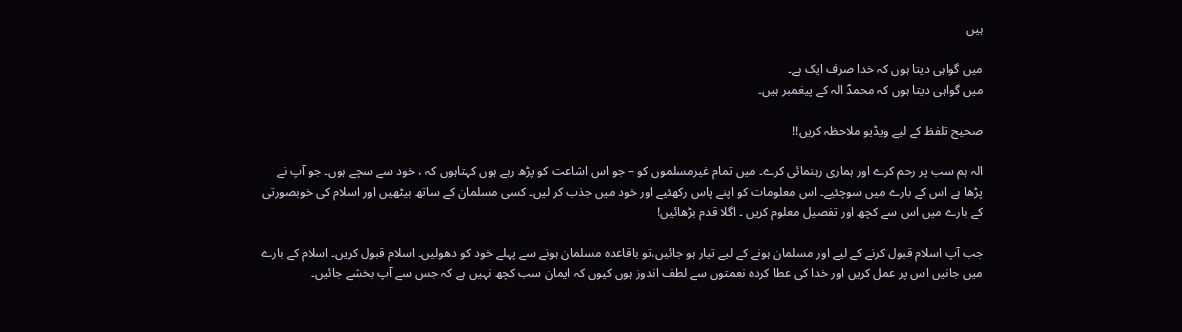ہیں

میں گواہی دیتا ہوں کہ خدا صرف ایک ہے۔
میں گواہی دیتا ہوں کہ محمدؐ الہ کے پیغمبر ہیں۔

صحیح تلفظ کے لیے ویڈیو ملاحظہ کریں!!

الہ ہم سب پر رحم کرے اور ہماری رہنمائی کرے۔ میں تمام غیرمسلموں کو – جو اس اشاعت کو پڑھ رہے ہوں کہتاہوں کہ ، خود سے سچے ہوں۔ جو آپ نے پڑھا ہے اس کے بارے میں سوچئیے۔ اس معلومات کو اپنے پاس رکھئیے اور خود میں جذب کر لیں۔ کسی مسلمان کے ساتھ بیٹھیں اور اسلام کی خوبصورتی کے بارے میں اس سے کچھ اور تفصیل معلوم کریں ۔ اگلا قدم بڑھائیں!

جب آپ اسلام قبول کرنے کے لیے اور مسلمان ہونے کے لیے تیار ہو جائیں،تو باقاعدہ مسلمان ہونے سے پہلے خود کو دھولیں۔ اسلام قبول کریں۔ اسلام کے بارے میں جانیں اس پر عمل کریں اور خدا کی عطا کردہ نعمتوں سے لطف اندوز ہوں کیوں کہ ایمان سب کچھ نہیں ہے کہ جس سے آپ بخشے جائیں۔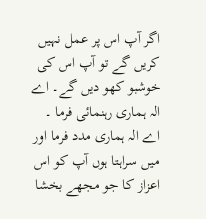اگر آپ اس پر عمل نہیں کریں گے تو آپ اس کی خوشبو کھو دیں گے۔ اے الہ ہماری رہنمائی فرما ۔ اے الہ ہماری مدد فرما اور میں سراہتا ہوں آپ کو اس اعزاز کا جو مجھے بخشا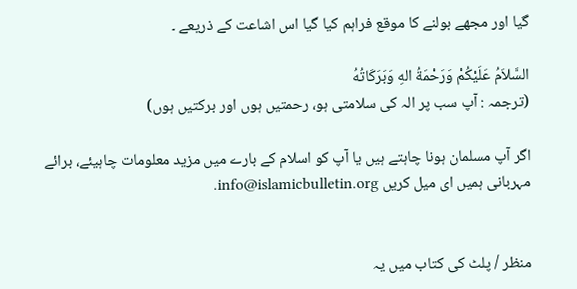گیا اور مجھے بولنے کا موقع فراہم کیا گیا اس اشاعت کے ذریعے ۔

السَّلاَمُ عَلَيْكُمْ وَرَحْمَةُ الهِ وَبَرَكَاتُهُ
(ترجمہ : آپ سب پر الہ کی سلامتی ہو، رحمتیں ہوں اور برکتیں ہوں)

اگر آپ مسلمان ہونا چاہتے ہیں یا آپ کو اسلام کے بارے میں مزید معلومات چاہیئے، برائے مہربانی ہمیں ای میل کریں info@islamicbulletin.org.


منظر / پلٹ کی کتاب میں یہ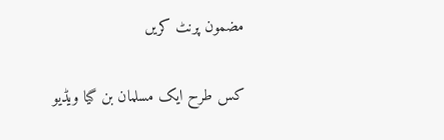مضمون پرنٹ کریں

کس طرح ایک مسلمان بن گیا ویڈیو